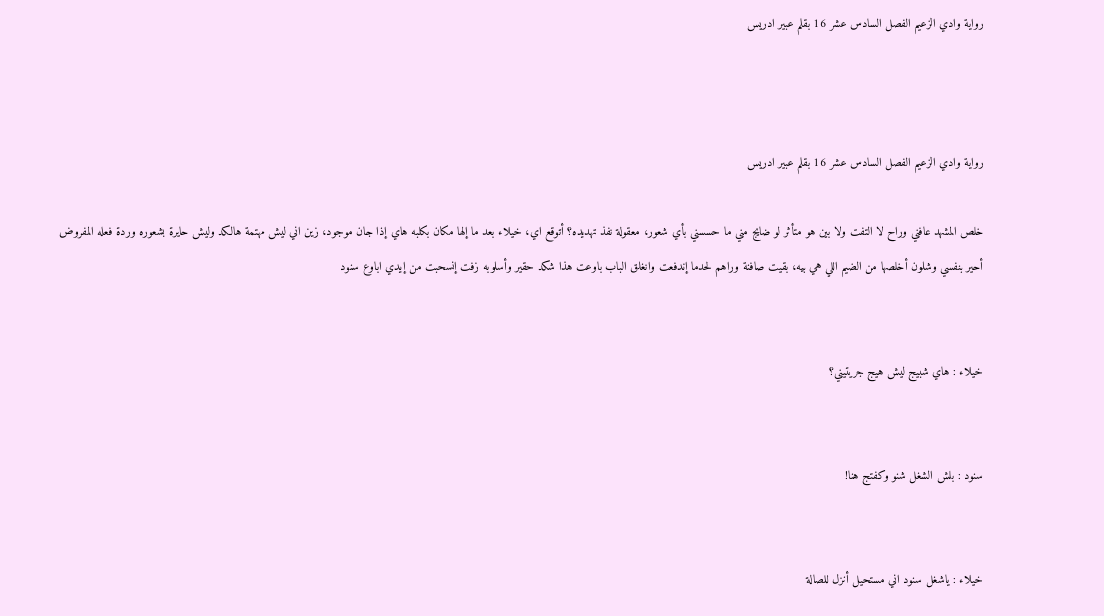رواية وادي الزعيم الفصل السادس عشر 16 بقلم عبير ادريس



رواية وادي الزعيم الفصل السادس عشر 16 بقلم عبير ادريس

خلص المشهد عافني وراح لا التفت ولا بين هو متأثر لو ضايج مني ما حسسني بأي شعور، معقولة نفذ تهديده؟ أتوقع اي، خيلاء بعد ما إلها مكان بكلبه هاي إذا جان موجود، زين اني ليش مهتمة هالكد وليش حايرة بشعوره وردة فعله المفروض أحير بنفسي وشلون أخلصها من الضيم اللي هي بيه، بقيت صافنة وراهم لحدما إندفعت وانغلق الباب باوعت هذا شكد حقير وأسلوبه زفت إنسحبت من إيدي اباوع سنود


خيلاء : هاي شبيج ليش هيج جريتيني؟


سنود : بلش الشغل شنو وكفتج هنا!


خيلاء : ياشغل سنود اني مستحيل أنزل للصالة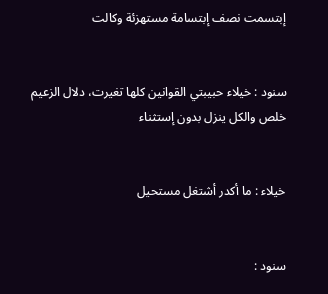إبتسمت نصف إبتسامة مستهزئة وكالت


سنود : خيلاء حبيبتي القوانين كلها تغيرت، دلال الزعيم خلص والكل ينزل بدون إستثناء


خيلاء : ما أكدر أشتغل مستحيل


سنود :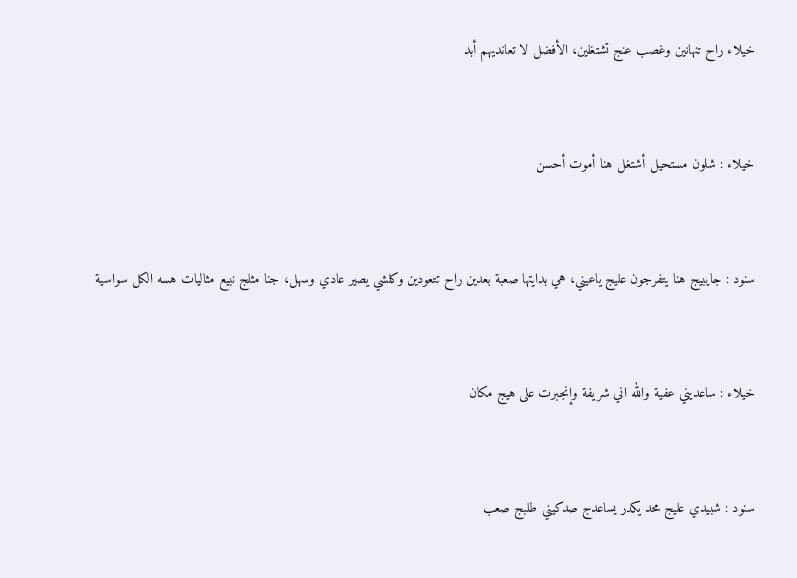خيلاء راح تنهانين وغصب عنج تشتغلين، الأفضل لا تعانديهم أبد


خيلاء : شلون مستحيل أشتغل هنا أموت أحسن


سنود : جايبيج هنا يتفرجون عليج ياعيني، هي بدايتها صعبة بعدين راح تتعودين وكلشي يصير عادي وسهل، جنا مثلج نبيع مثاليات هسه الكل سواسية


خيلاء : ساعديني عفية والله اني شريفة وإنجبرت على هيج مكان


سنود : شبيدي عليج محد يكدر يساعدج صدكيني طلبج صعب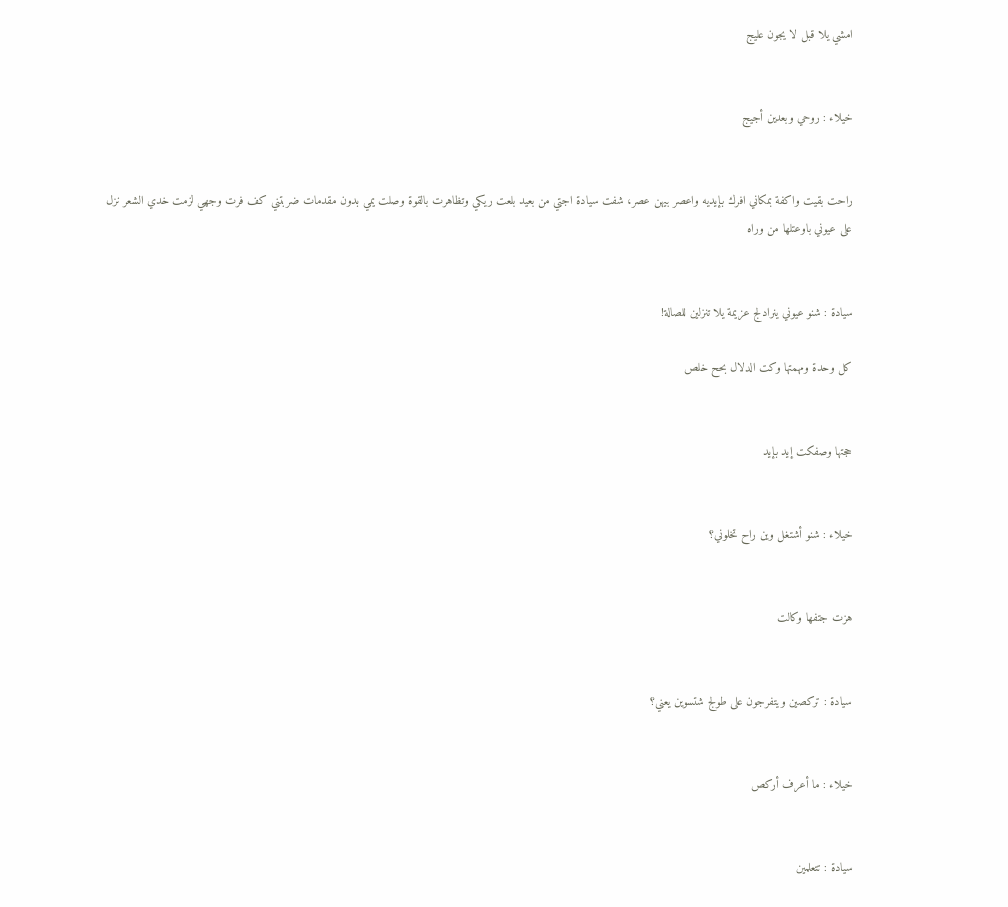امشي يلا قبل لا يجون عليج


خيلاء : روحي وبعدين أجيج


راحت بقيت واكفة بمكاني افرك بإيديه واعصر بيهن عصر، شفت سيادة اجتي من بعيد بلعت ريكي وتظاهرت بالقوة وصلت يمي بدون مقدمات ضربتني كف فرت وجهي لزمت خدي الشعر نزل على عيوني باوعتلها من وراه


سيادة : شنو عيوني ينرادلج عزيمة يلا تنزلين للصالة!

كل وحدة ومهمتها وكت الدلال بحح خلص


حجتها وصفكت إيد بإيد


خيلاء : شنو أشتغل وين راح تخلوني؟


هزت جتفها وكالت


سيادة : تركصين ويتفرجون على طولج شتسوين يعني؟


خيلاء : ما أعرف أركص


سيادة : تتعلمين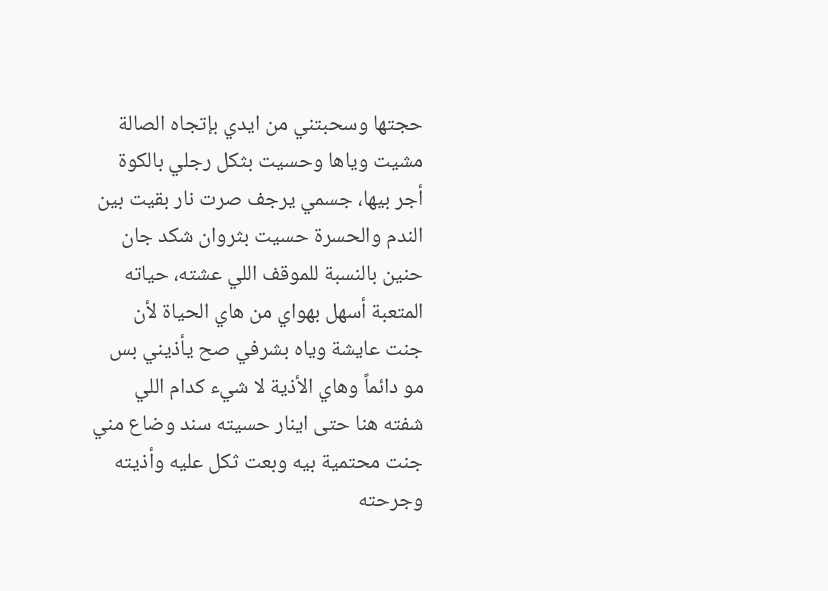حجتها وسحبتني من ايدي بإتجاه الصالة مشيت وياها وحسيت بثكل رجلي بالكوة أجر بيها، جسمي يرجف صرت نار بقيت بين الندم والحسرة حسيت بثروان شكد جان حنين بالنسبة للموقف اللي عشته، حياته المتعبة أسهل بهواي من هاي الحياة لأن جنت عايشة وياه بشرفي صح يأذيني بس مو دائماً وهاي الأذية لا شيء كدام اللي شفته هنا حتى اينار حسيته سند وضاع مني جنت محتمية بيه وبعت ثكل عليه وأذيته وجرحته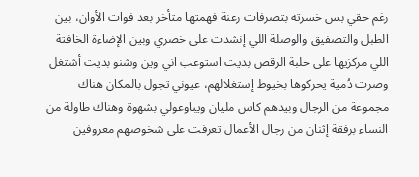رغم حقي بس خسرته بتصرفات رعنة فهمتها متأخر بعد فوات الأوان، بين الطبل والتصفيق والوصلة اللي إنشدت على خصري وبين الإضاءة الخافتة اللي مركزيها على حلبة الرقص بديت استوعب اني وين وشنو بديت أشتغل وصرت دُمية يحركوها بخيوط إستغلالهم، عيوني تجول بالمكان هناك مجموعة من الرجال وبيدهم كاس مليان ويباوعولي بشهوة وهناك طاولة من النساء برفقة إثنان من رجال الأعمال تعرفت على شخوصهم معروفين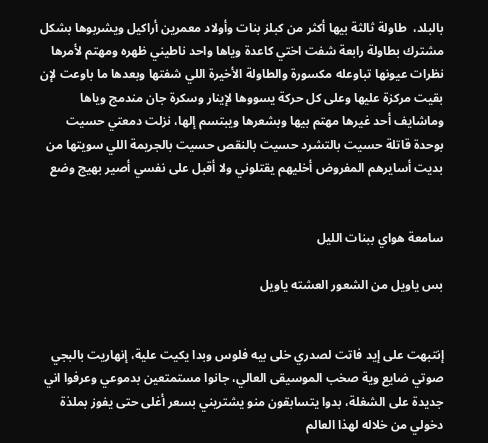بالبلد،  طاولة ثالثة بيها أكثر من كبلز بنات وأولاد معمرين أراكيل ويشربوها بشكل مشترك بطاولة رابعة شفت اختي كاعدة وياها واحد ناطيني ظهره ومهتم لأمرها نظرات عيونها تباوعله مكسورة والطاولة الأخيرة اللي شفتها وبعدها ما باوعت لإن بقيت مركزة عليها وعلى كل حركة يسووها لإينار وسكرة جان مندمج وياها وماشايف أحد غيرها مهتم بيها وبشعرها ويبتسم إلها، نزلت دمعتي حسيت بوحدة قاتلة حسيت بالتشرد حسيت بالنقص حسيت بالجريمة اللي سويتها من بديت أسايرهم المفروض أخليهم يقتلوني ولا أقبل على نفسي أصير بهيج وضع


سامعة هواي ببنات الليل

بس ياويل من الشعور العشته ياويل


إنتبهت على إيد فاتت لصدري خلى بيه فلوس وبدا يكيت علية، إنهاريت بالبجي صوتي ضايع وية صخب الموسيقى العالي، جانوا مستمتعين بدموعي وعرفوا اني جديدة على الشغلة، بدوا يتسابقون منو يشتريني بسعر أغلى حتى يفوز بملذة دخولي من خلاله لهذا العالم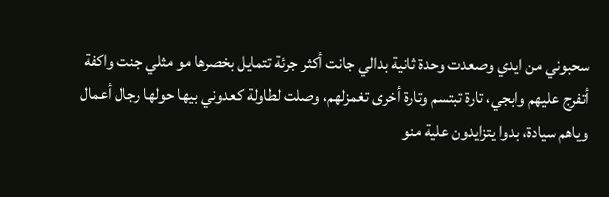سحبوني من ايدي وصعدت وحدة ثانية بدالي جانت أكثر جرئة تتمايل بخصرها مو مثلي جنت واكفة أتفرج عليهم وابجي، تارة تبتسم وتارة أخرى تغمزلهم، وصلت لطاولة كعدوني بيها حولها رجال أعمال وياهم سيادة، بدوا يتزايدون علية منو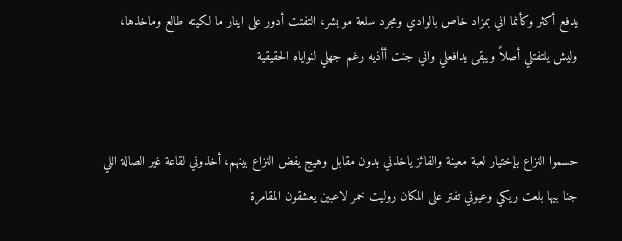يدفع أكثر وكأنما اني بمزاد خاص بالوادي ومجرد سلعة مو بشر، التفتت أدور على اينار ما لكيته طالع وماخذها، وليش يلتفتلي أصلاً ويبقى يدافعلي واني جنت أأذيه رغم جهلي لنواياه الحقيقية


حسموا النزاع بإختيار لعبة معينة والفائز ياخذني بدون مقابل وهيج يفض النزاع بينهم، أخذوني لقاعة غير الصالة اللي جنا بيها بلعت ريكي وعيوني تفتر على المكان روليت خمر لاعبين يعشقون المقامرة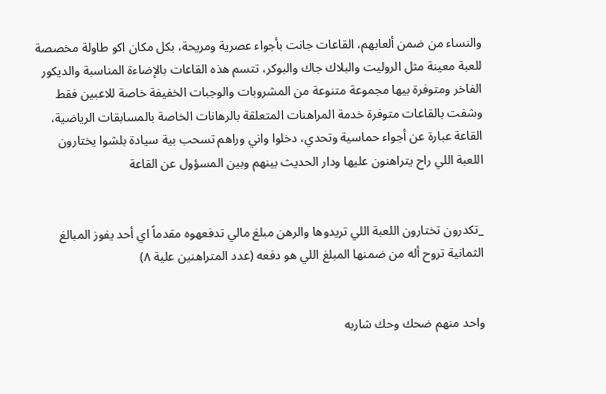والنساء من ضمن ألعابهم، القاعات جانت بأجواء عصرية ومريحة، بكل مكان اكو طاولة مخصصة للعبة معينة مثل الروليت والبلاك جاك والبوكر، تتسم هذه القاعات بالإضاءة المناسبة والديكور الفاخر ومتوفرة بيها مجموعة متنوعة من المشروبات والوجبات الخفيفة خاصة للاعبين فقط وشفت بالقاعات متوفرة خدمة المراهنات المتعلقة بالرهانات الخاصة بالمسابقات الرياضية، القاعة عبارة عن أجواء حماسية وتحدي، دخلوا واني وراهم تسحب بية سيادة بلشوا يختارون اللعبة اللي راح يتراهنون عليها ودار الحديث بينهم وبين المسؤول عن القاعة


_تكدرون تختارون اللعبة اللي تريدوها والرهن مبلغ مالي تدفعهوه مقدماً اي أحد يفوز المبالغ الثمانية تروح أله من ضمنها المبلغ اللي هو دفعه (عدد المتراهنين علية ٨)


واحد منهم ضحك وحك شاربه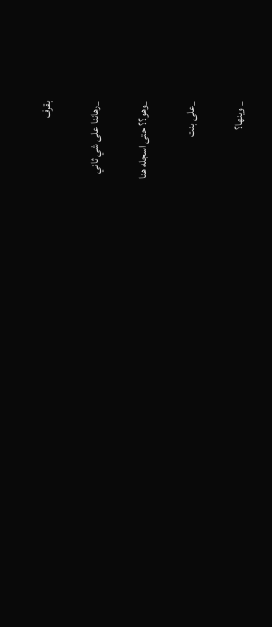بقرف


_رهاننا على شي ثاني


_وهو؟؟ حتى اسجله هنا


_على بنت


_ وينها؟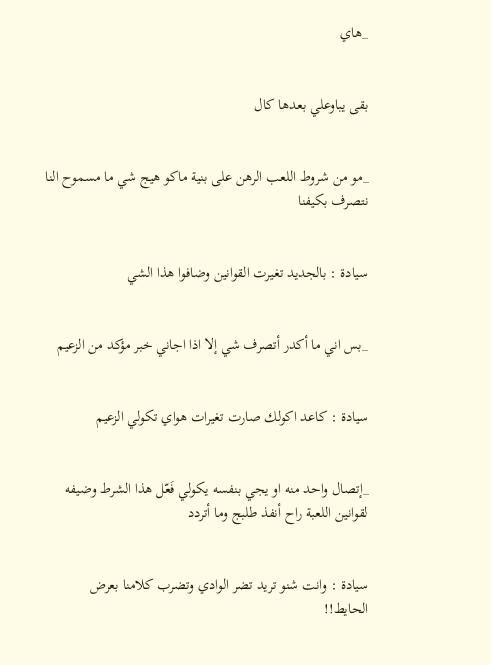_هاي


بقى يباوعلي بعدها كال


_مو من شروط اللعب الرهن على بنية ماكو هيج شي ما مسموح النا نتصرف بكيفنا


سيادة : بالجديد تغيرت القوانين وضافوا هذا الشي


_بس اني ما أكدر أتصرف شي إلا اذا اجاني خبر مؤكد من الزعيم


سيادة : كاعد اكولك صارت تغيرات هواي تكولي الزعيم


_إتصال واحد منه او يجي بنفسه يكولي فَعّل هذا الشرط وضيفه لقوانين اللعبة راح أنفذ طلبج وما أتردد


سيادة : وانت شنو تريد تضر الوادي وتضرب كلامنا بعرض الحايط!!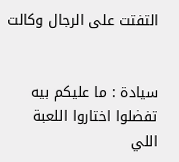التفتت على الرجال وكالت


سيادة : ما عليكم بيه تفضلوا اختاروا اللعبة اللي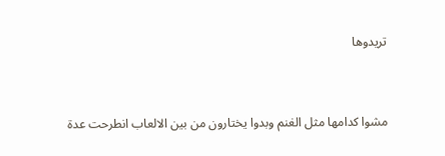تريدوها


مشوا كدامها مثل الغنم وبدوا يختارون من بين الالعاب انطرحت عدة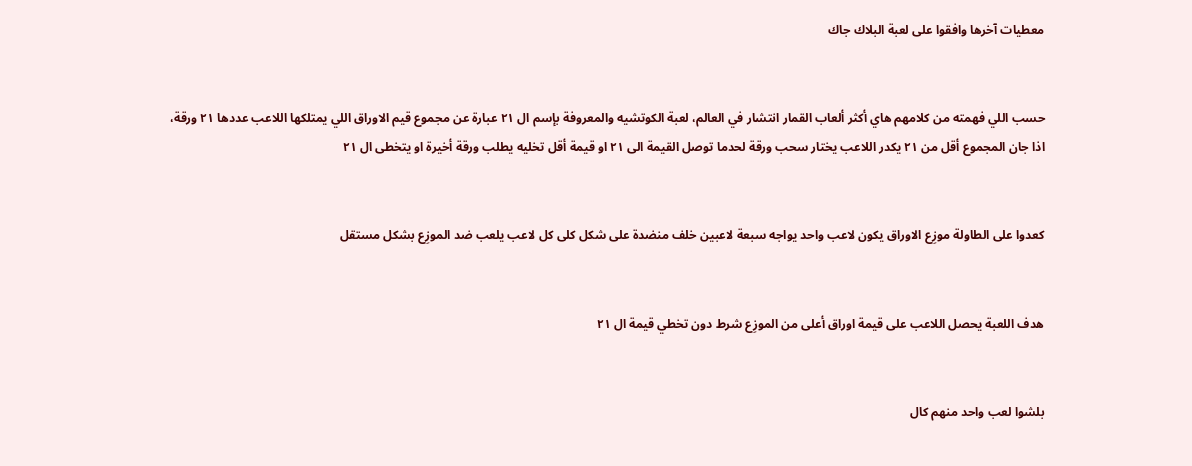معطيات آخرها وافقوا على لعبة البلاك جاك


حسب اللي فهمته من كلامهم هاي أكثر ألعاب القمار انتشار في العالم، لعبة الكوتشيه والمعروفة بإسم ال ٢١ عبارة عن مجموع قيم الاوراق اللي يمتلكها اللاعب عددها ٢١ ورقة، اذا جان المجموع أقل من ٢١ يكدر اللاعب يختار سحب ورقة لحدما توصل القيمة الى ٢١ او قيمة أقل تخليه يطلب ورقة أخيرة او يتخطى ال ٢١


كعدوا على الطاولة موزِع الاوراق يكون لاعب واحد يواجه سبعة لاعبين خلف منضدة على شكل كلى كل لاعب يلعب ضد الموزِع بشكل مستقل


هدف اللعبة يحصل اللاعب على قيمة اوراق أعلى من الموزِع شرط دون تخطي قيمة ال ٢١


بلشوا لعب واحد منهم كال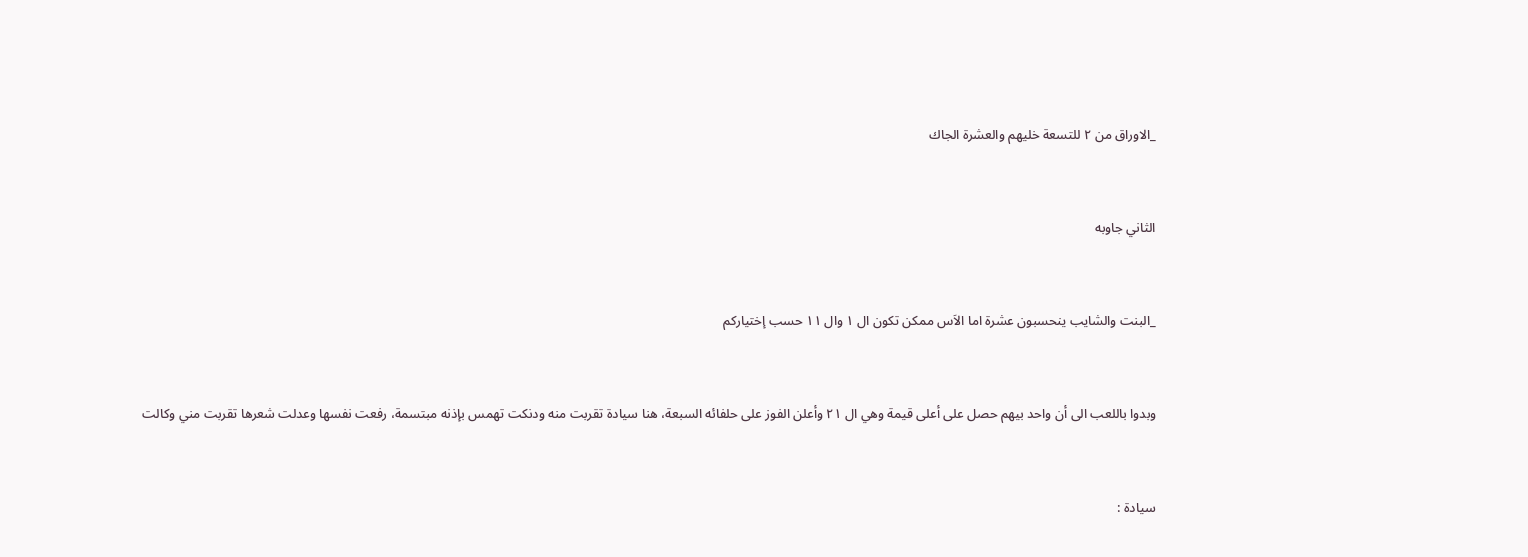_الاوراق من ٢ للتسعة خليهم والعشرة الجاك


الثاني جاوبه


_البنت والشايب ينحسبون عشرة اما الاَس ممكن تكون ال ١ وال ١١ حسب إختياركم


وبدوا باللعب الى أن واحد بيهم حصل على أعلى قيمة وهي ال ٢١ وأعلن الفوز على حلفائه السبعة، هنا سيادة تقربت منه ودنكت تهمس بإذنه مبتسمة، رفعت نفسها وعدلت شعرها تقربت مني وكالت


سيادة :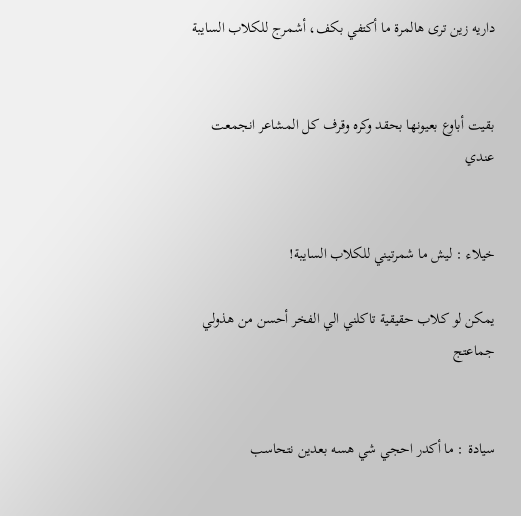داريه زين ترى هالمرة ما أكتفي بكف، أشمرج للكلاب السايبة


بقيت أباوع بعيونها بحقد وكره وقرف كل المشاعر انجمعت عندي


خيلاء : ليش ما شمرتيني للكلاب السايبة!

يمكن لو كلاب حقيقية تاكلني الي الفخر أحسن من هذولي جماعتج


سيادة : ما أكدر احجي شي هسه بعدين نتحاسب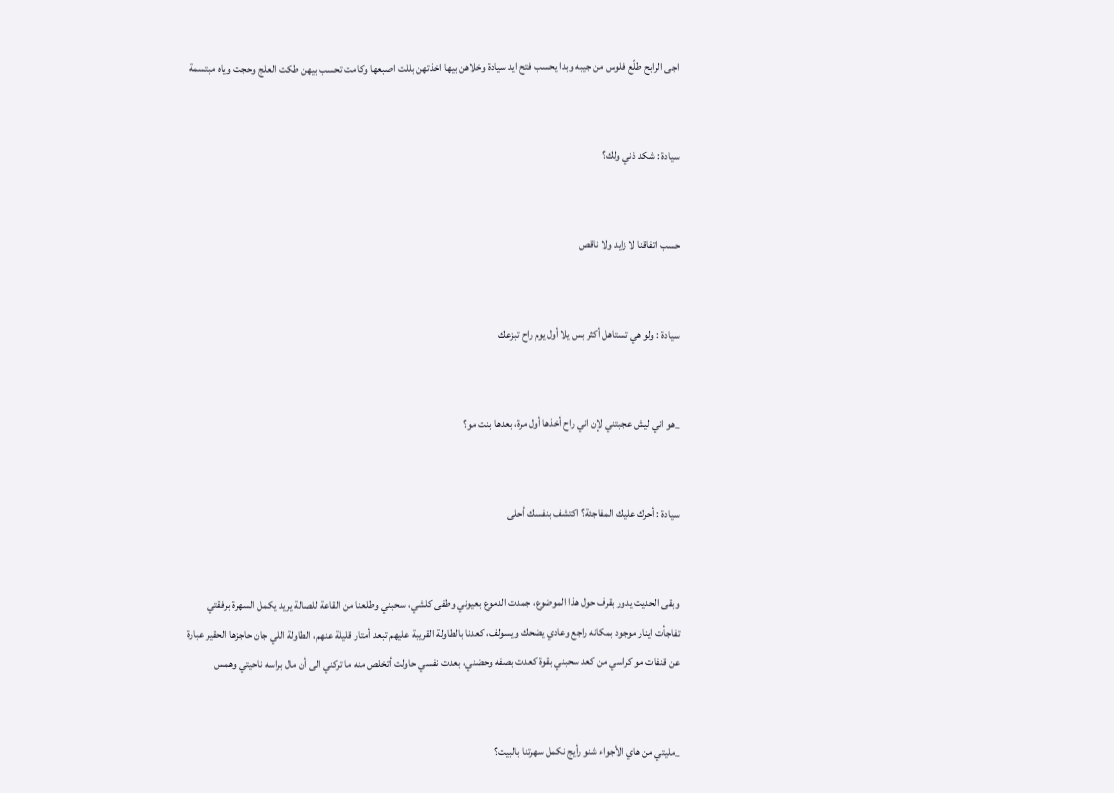اجى الرابح طلّع فلوس من جيبه وبدا يحسب فتح ايد سيادة وخلاهن بيها اخذتهن بللت اصبعها وكامت تحسب بيهن طكت العلج وحجت وياه مبتسمة


سيادة : شكد ذني ولك؟


حسب اتفاقنا لا زايد ولا ناقص


سيادة : ولو هي تستاهل أكثر بس يلا أول يوم راح تبزعك


_هو اني ليش عجبتني لإن اني راح أخذها أول مرة، بعدها بنت مو؟


سيادة : أحرك عليك المفاجئة؟ اكتشف بنفسك أحلى


وبقى الحديت يدور بقرف حول هذا الموضوع، جمدت الدموع بعيوني وطفى كلشي، سحبني وطلعنا من القاعة للصالة يريد يكمل السهرة برفقتي تفاجأت اينار موجود بمكانه راجع وعادي يضحك ويسولف، كعدنا بالطاولة القريبة عليهم تبعد أمتار قليلة عنهم، الطاولة اللي جان حاجزها الحقير عبارة عن قنفات مو كراسي من كعد سحبني بقوة كعدت بصفه وحضني، بعدت نفسي حاولت أتخلص منه ما تركني الى أن مال براسه ناحيتي وهمس


_مليتي من هاي الأجواء شنو رأيج نكمل سهرتنا بالبيت؟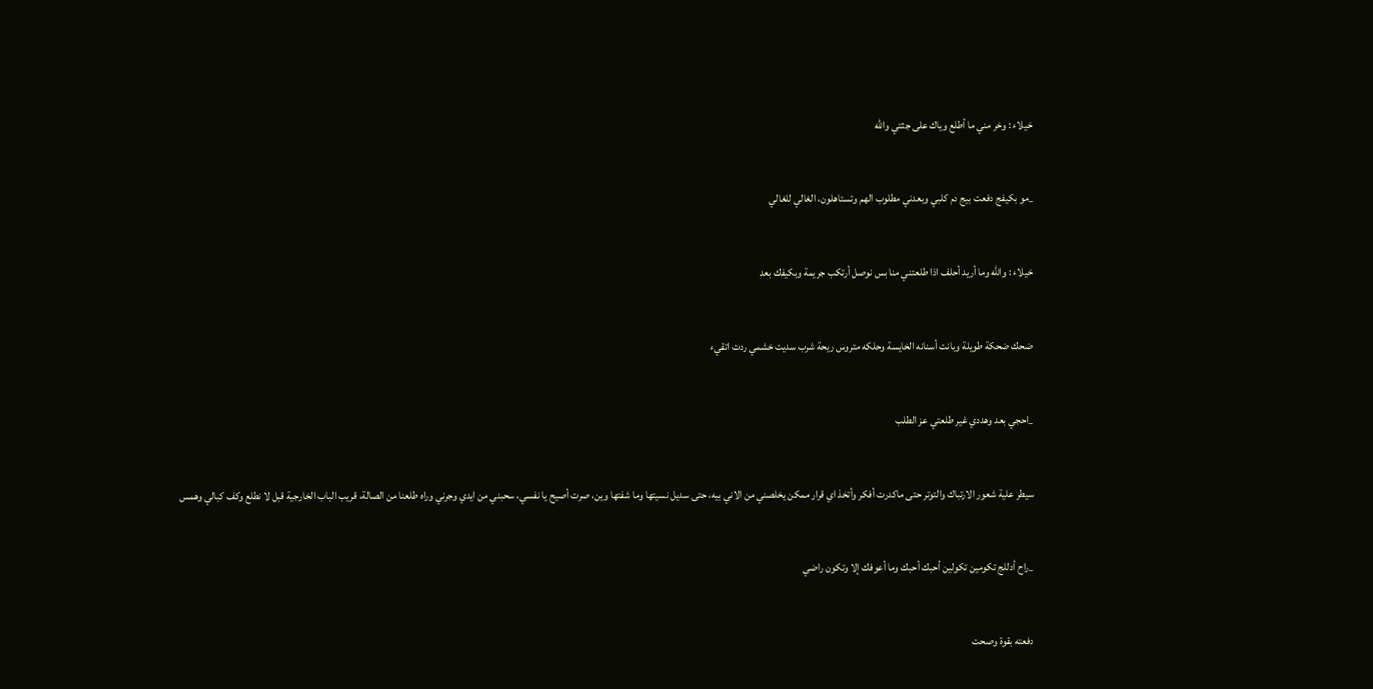خيلاء : وخر مني ما أطلع وياك على جثتي والله


_مو بكيفج دفعت بيج دم كلبي وبعدني مطلوب الهم وتستاهلون، الغالي للغالي


خيلاء : والله وما أريد أحلف اذا طلعتني منا بس نوصل أرتكب جريمة وبكيفك بعد


ضحك ضحكة طويلة وبانت أسنانه الخايسة وحلكه متروس ريحة شرب سديت خشمي ردت اتقيء


_احجي بعد وهددي غير طلعتي عز الطلب


سيطر علية شعور الارتباك والتوتر حتى ماكدرت أفكر وأتخذ اي قرار ممكن يخلصني من الاني بيه، حتى سديل نسيتها وما شفتها وين، صرت أصيح يا نفسي، سحبني من ايدي وجرني وراه طلعنا من الصالة، قريب الباب الخارجية قبل لا نطلع وكف كبالي وهمس


_راح أدللج تكومين تكولين أحبك أحبك وما أعوفك إلا وتكون راضي


دفعته بقوة وصحت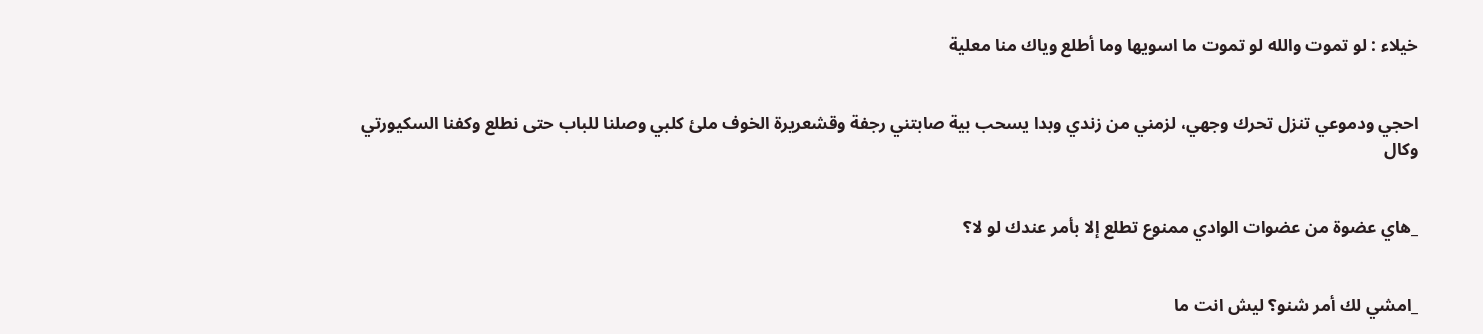خيلاء : لو تموت والله لو تموت ما اسويها وما أطلع وياك منا معلية


احجي ودموعي تنزل تحرك وجهي، لزمني من زندي وبدا يسحب بية صابتني رجفة وقشعريرة الخوف ملئ كلبي وصلنا للباب حتى نطلع وكفنا السكيورتي وكال


_هاي عضوة من عضوات الوادي ممنوع تطلع إلا بأمر عندك لو لا؟


_امشي لك أمر شنو؟ ليش انت ما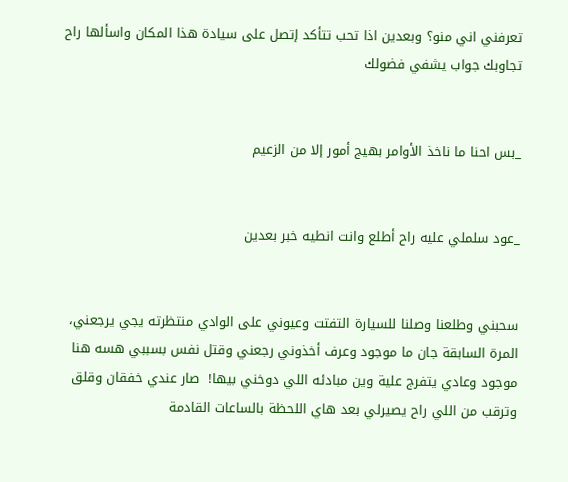تعرفني اني منو؟ وبعدين اذا تحب تتأكد إتصل على سيادة هذا المكان واسألها راح تجاوبك جواب يشفي فضولك


_بس احنا ما ناخذ الأوامر بهيج أمور إلا من الزعيم


_عود سلملي عليه راح أطلع وانت انطيه خبر بعدين


سحبني وطلعنا وصلنا للسيارة التفتت وعيوني على الوادي منتظرته يجي يرجعني، المرة السابقة جان ما موجود وعرف أخذوني رجعني وقتل نفس بسببي هسه هنا موجود وعادي يتفرج علية وين مبادئه اللي دوخني بيها!  صار عندي خفقان وقلق وترقب من اللي راح يصيرلي بعد هاي اللحظة بالساعات القادمة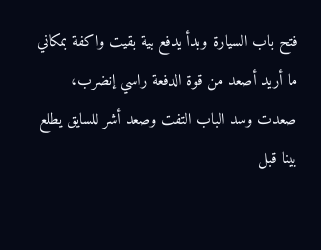فتح باب السيارة وبدأ يدفع بية بقيت واكفة بمكاني ما أريد أصعد من قوة الدفعة راسي إنضرب، صعدت وسد الباب التفت وصعد أشر للسايق يطلع بينا قبل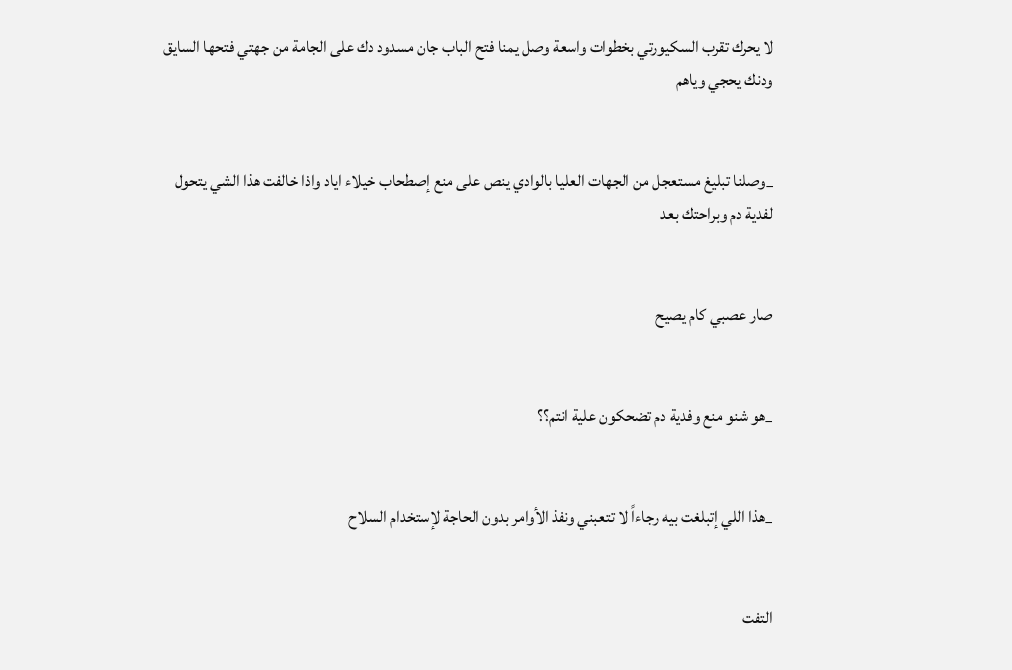لا يحرك تقرب السكيورتي بخطوات واسعة وصل يمنا فتح الباب جان مسدود دك على الجامة من جهتي فتحها السايق ودنك يحجي وياهم


_وصلنا تبليغ مستعجل من الجهات العليا بالوادي ينص على منع إصطحاب خيلاء اياد واذا خالفت هذا الشي يتحول لفدية دم وبراحتك بعد


صار عصبي كام يصيح


_هو شنو منع وفدية دم تضحكون علية انتم؟؟


_هذا اللي إتبلغت بيه رجاءاً لا تتعبني ونفذ الأوامر بدون الحاجة لإستخدام السلاح


التفت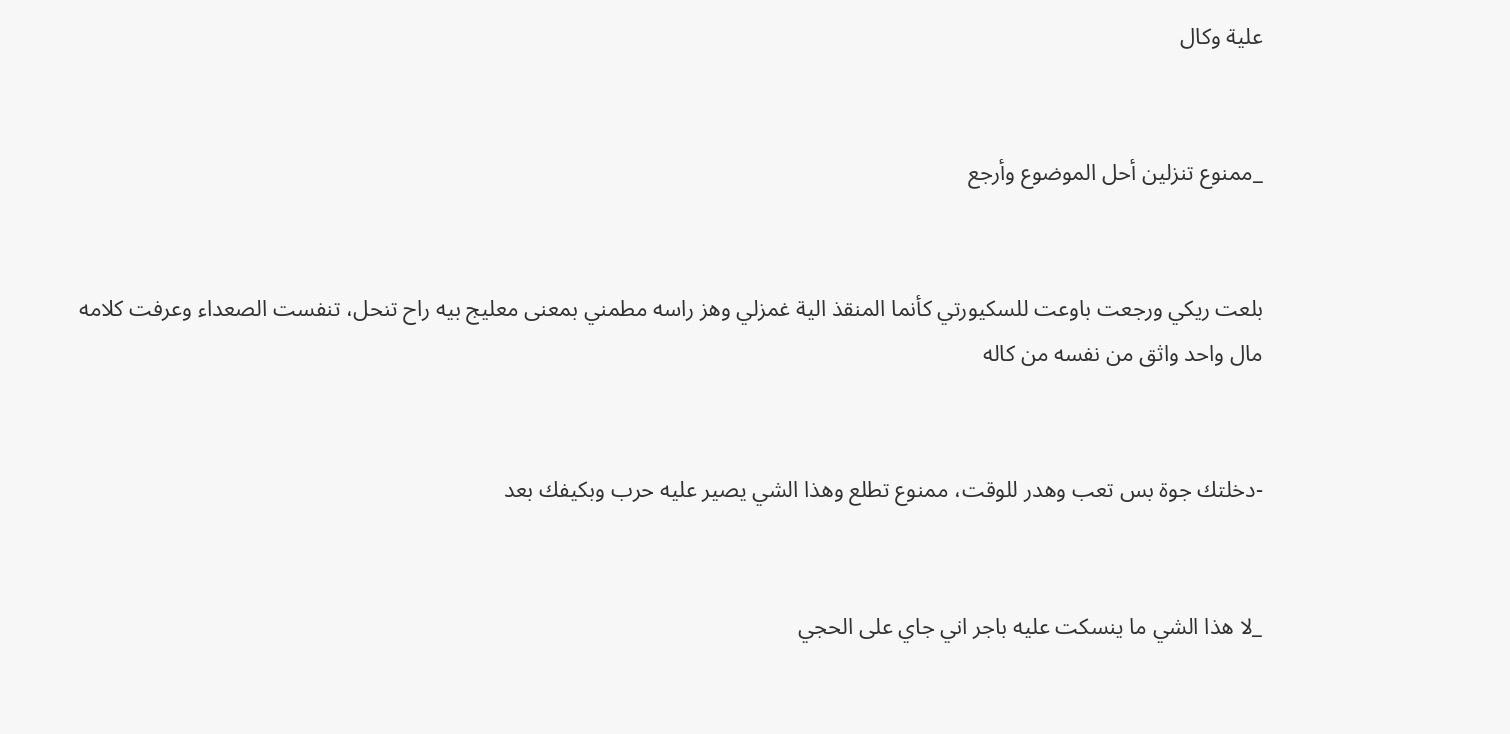علية وكال


_ممنوع تنزلين أحل الموضوع وأرجع


بلعت ريكي ورجعت باوعت للسكيورتي كأنما المنقذ الية غمزلي وهز راسه مطمني بمعنى معليج بيه راح تنحل، تنفست الصعداء وعرفت كلامه مال واحد واثق من نفسه من كاله


-دخلتك جوة بس تعب وهدر للوقت، ممنوع تطلع وهذا الشي يصير عليه حرب وبكيفك بعد


_لا هذا الشي ما ينسكت عليه باجر اني جاي على الحجي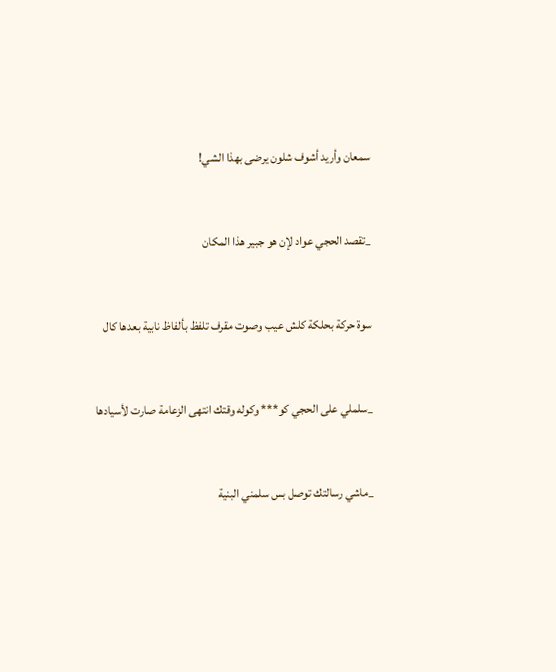سمعان وأريد أشوف شلون يرضى بهذا الشي!


_تقصد الحجي عواد لإن هو جبير هذا المكان


سوة حركة بحلكة كلش عيب وصوت مقرف تلفظ بألفاظ نابية بعدها كال


_سلملي على الحجي كو*** وكوله وقتك انتهى الزعامة صارت لأسيادها


_ماشي رسالتك توصل بس سلمني البنية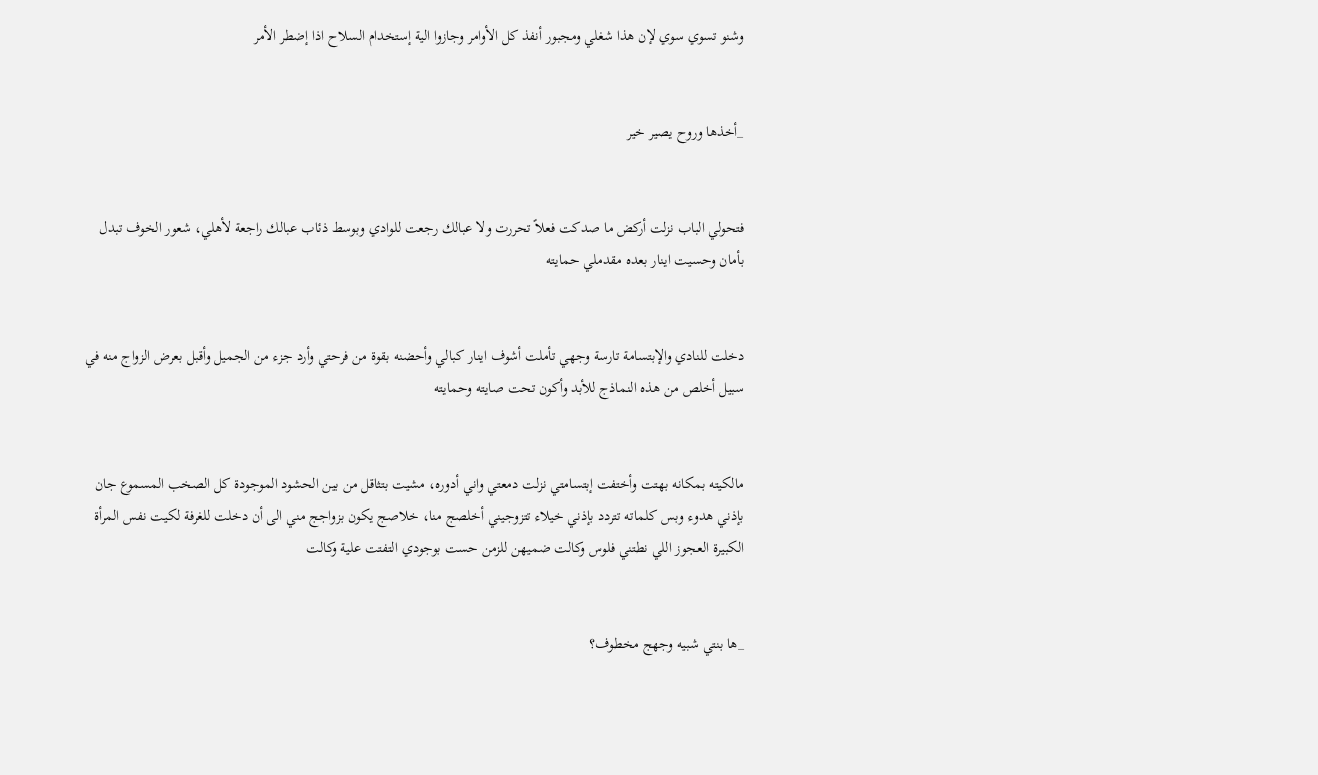وشنو تسوي سوي لإن هذا شغلي ومجبور أنفذ كل الأوامر وجازوا الية إستخدام السلاح اذا إضطر الأمر


_أخذها وروح يصير خير


فتحولي الباب نزلت أركض ما صدكت فعلاً تحررت ولا عبالك رجعت للوادي وبوسط ذئاب عبالك راجعة لأهلي، شعور الخوف تبدل بأمان وحسيت اينار بعده مقدملي حمايته


دخلت للنادي والإبتسامة تارسة وجهي تأملت أشوف اينار كبالي وأحضنه بقوة من فرحتي وأرد جزء من الجميل وأقبل بعرض الزواج منه في سبيل أخلص من هذه النماذج للأبد وأكون تحت صايته وحمايته


مالكيته بمكانه بهتت وأختفت إبتسامتي نزلت دمعتي واني أدوره، مشيت بتثاقل من بين الحشود الموجودة كل الصخب المسموع جان بإذني هدوء وبس كلماته تتردد بإذني خيلاء تتزوجيني أخلصج منا، خلاصج يكون بزواجج مني الى أن دخلت للغرفة لكيت نفس المرأة الكبيرة العجوز اللي نطتني فلوس وكالت ضميهن للزمن حست بوجودي التفتت علية وكالت


_ها بنتي شبيه وجهج مخطوف؟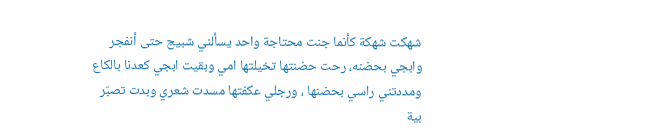شهكت شهكة كأنما جنت محتاجة واحد يسألني شبيج حتى أنفجر وابجي بحضنه، رحت حضنتها تخيلتها امي وبقيت ابجي كعدنا بالكاع ومددتني راسي بحضنها ، ورجلي عكفتها مسدت شعري وبدت تصبّر بية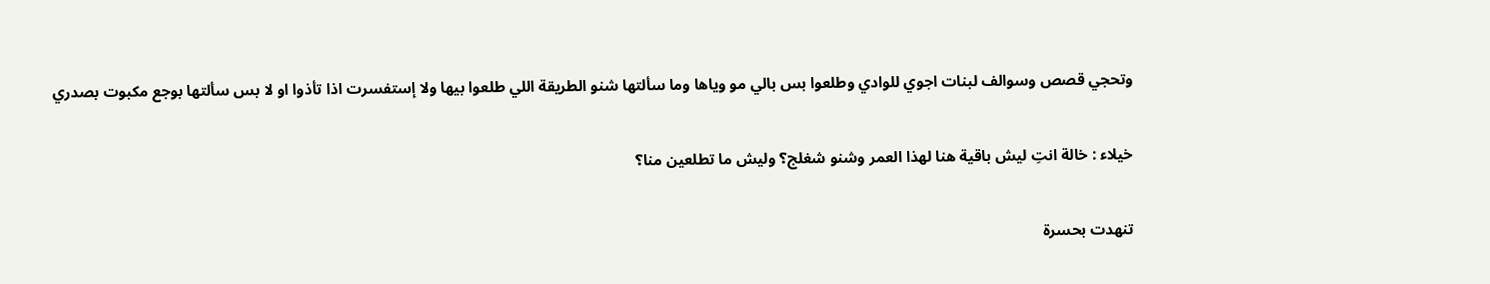وتحجي قصص وسوالف لبنات اجوي للوادي وطلعوا بس بالي مو وياها وما سألتها شنو الطريقة اللي طلعوا بيها ولا إستفسرت اذا تأذوا او لا بس سألتها بوجع مكبوت بصدري


خيلاء : خالة انتِ ليش باقية هنا لهذا العمر وشنو شغلج؟ وليش ما تطلعين منا؟


تنهدت بحسرة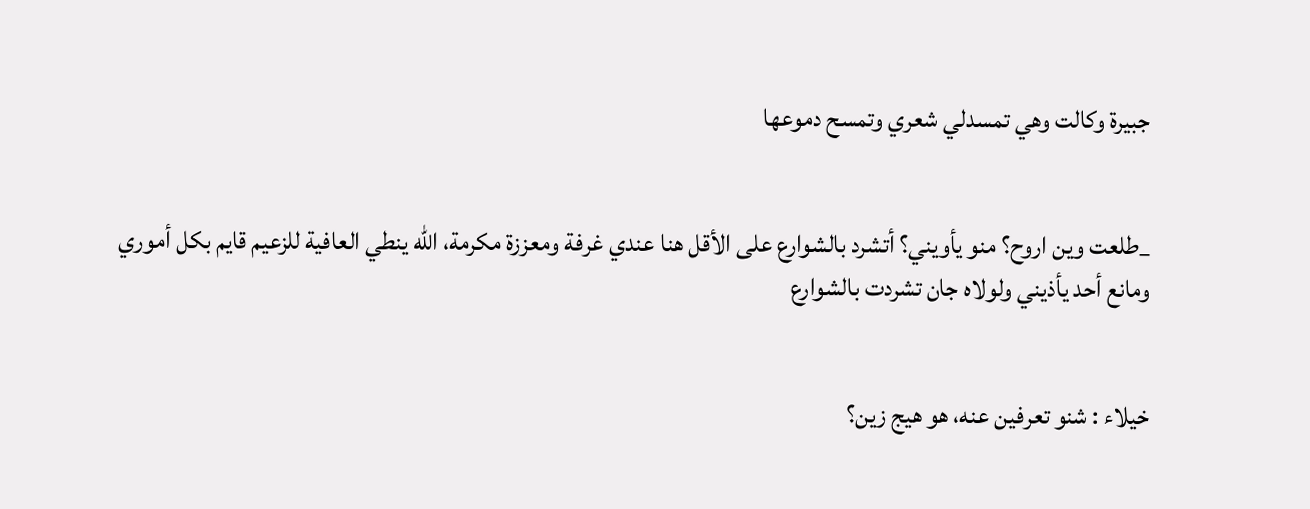جبيرة وكالت وهي تمسدلي شعري وتمسح دموعها


_طلعت وين اروح؟ منو يأويني؟ أتشرد بالشوارع على الأقل هنا عندي غرفة ومعززة مكرمة، الله ينطي العافية للزعيم قايم بكل أموري ومانع أحد يأذيني ولولاه جان تشردت بالشوارع


خيلاء : شنو تعرفين عنه، هو هيج زين؟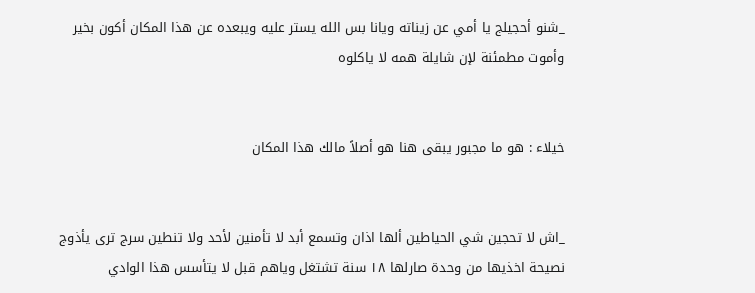_شنو أحجيلج يا أمي عن زيناته ويانا بس الله يستر عليه ويبعده عن هذا المكان أكون بخير وأموت مطمئنة لإن شايلة همه لا ياكلوه


خيلاء : هو ما مجبور يبقى هنا هو أصلاً مالك هذا المكان


_اش لا تحجين شي الحياطين ألها اذان وتسمع أبد لا تأمنين لأحد ولا تنطين سرج ترى يأذوج نصيحة اخذيها من وحدة صارلها ١٨ سنة تشتغل وياهم قبل لا يتأسس هذا الوادي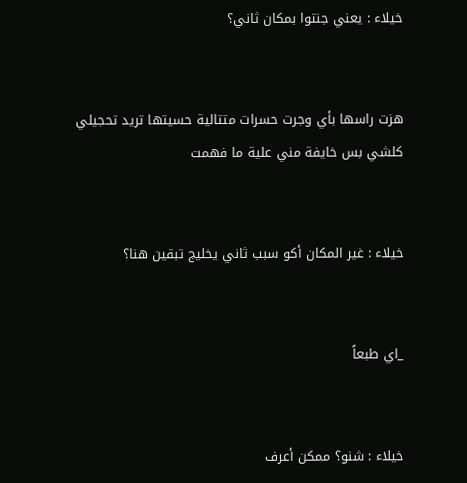خيلاء : يعني جنتوا بمكان ثاني؟


هزت راسها بأي وجرت حسرات متتالية حسيتها تريد تحجيلي كلشي بس خايفة مني علية ما فهمت


خيلاء : غير المكان أكو سبب ثاني يخليج تبقين هنا؟


_اي طبعاً


خيلاء : شنو؟ ممكن أعرف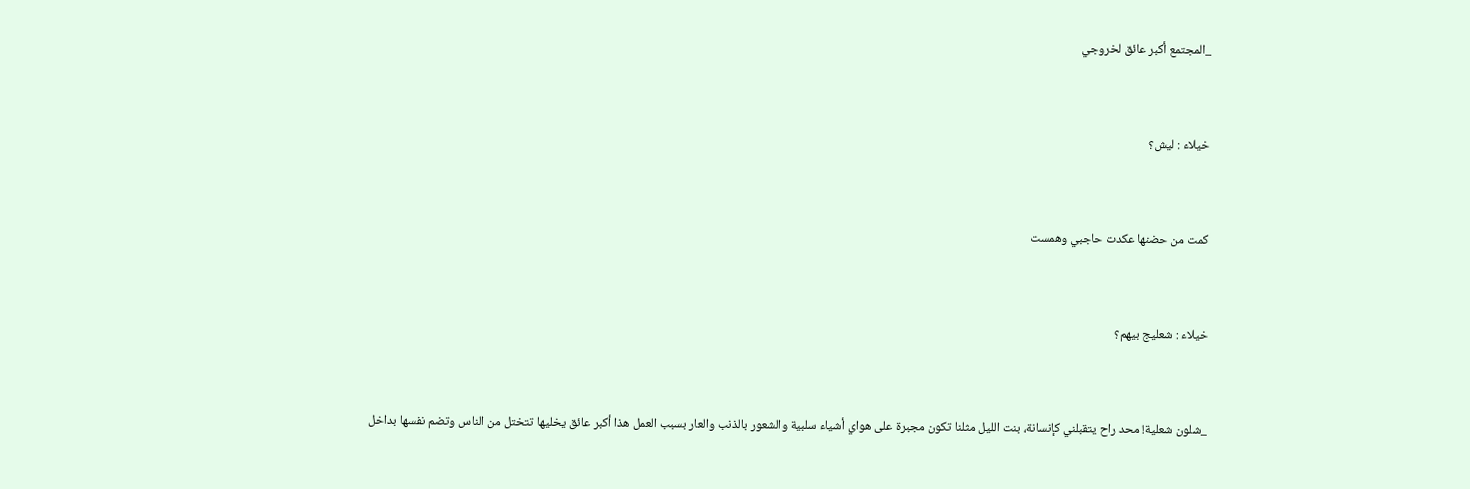_المجتمع أكبر عائق لخروجي


خيلاء : ليش؟


كمت من حضنها عكدت حاجبي وهمست


خيلاء : شعليج بيهم؟


_شلون شعلية! محد راح يتقبلني كإنسانة، بنت الليل مثلنا تكون مجبرة على هواي أشياء سلبية والشعور بالذنب والعار بسبب العمل هذا أكبر عائق يخليها تتختل من الناس وتضم نفسها بداخل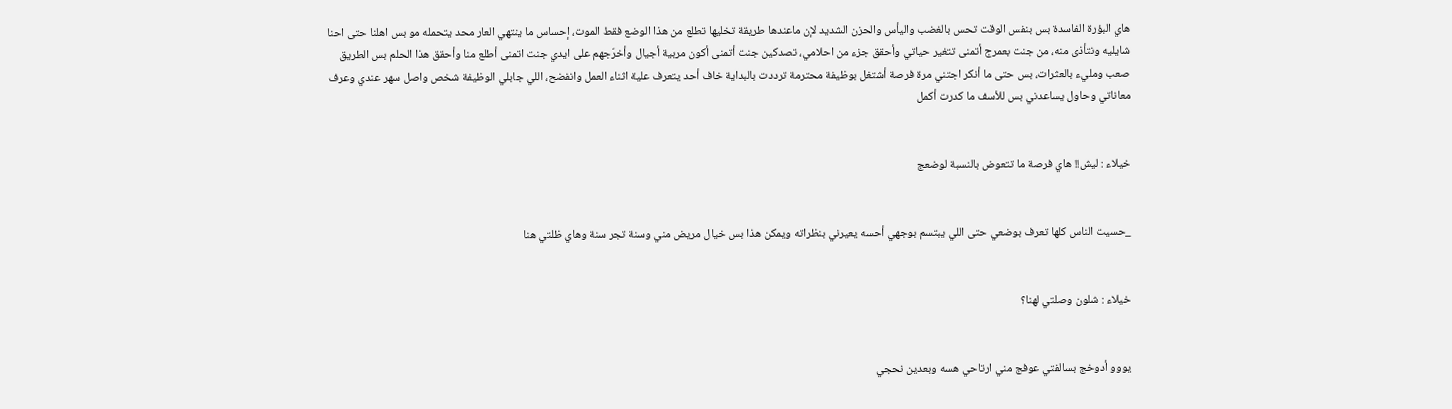هاي البؤرة الفاسدة بس بنفس الوقت تحس بالغضب واليأس والحزن الشديد لإن ماعندها طريقة تخليها تطلع من هذا الوضع فقط الموت، إحساس ما ينتهي العار محد يتحمله مو بس اهلنا حتى احنا شايليه ونتأذى منه، من جنت بعمرج أتمنى تتغير حياتي وأحقق جزء من احلامي، تصدكين جنت أتمنى أكون مربية أجيال وأخرّجهم على ايدي جنت اتمنى أطلع منا وأحقق هذا الحلم بس الطريق صعب ومليء بالعثرات، بس حتى ما أنكر اجتني مرة فرصة أشتغل بوظيفة محترمة ترددت بالبداية خاف أحد يتعرف علية اثناء العمل وانفضح، اللي جابلي الوظيفة شخص واصل سهر عندي وعرف معاناتي وحاول يساعدني بس للأسف ما كدرت أكمل


خيلاء : ليش!! هاي فرصة ما تتعوض بالنسبة لوضعج


_حسيت الناس كلها تعرف بوضعي حتى اللي يبتسم بوجهي أحسه يعيرني بنظراته ويمكن هذا بس خيال مريض مني وسنة تجر سنة وهاي ظلتي هنا


خيلاء : شلون وصلتي لهنا؟


يووو أدوخج بسالفتي عوفج مني ارتاحي هسه وبعدين نحجي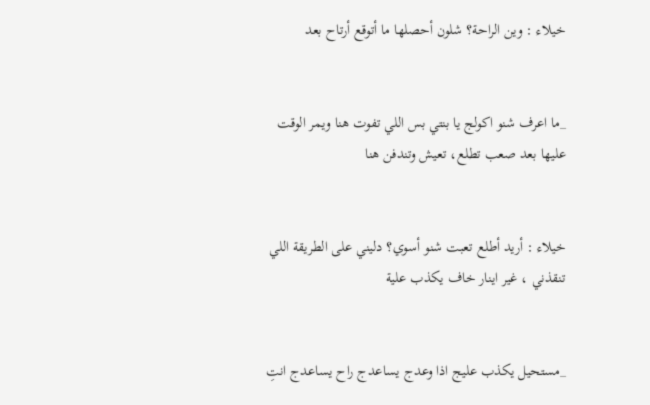خيلاء : وين الراحة؟ شلون أحصلها ما أتوقع أرتاح بعد


_ما اعرف شنو اكولج يا بنتي بس اللي تفوت هنا ويمر الوقت عليها بعد صعب تطلع، تعيش وتندفن هنا


خيلاء : أريد أطلع تعبت شنو أسوي؟ دليني على الطريقة اللي تنقذني ، غير اينار خاف يكذب علية


_مستحيل يكذب عليج اذا وعدج يساعدج راح يساعدج انتِ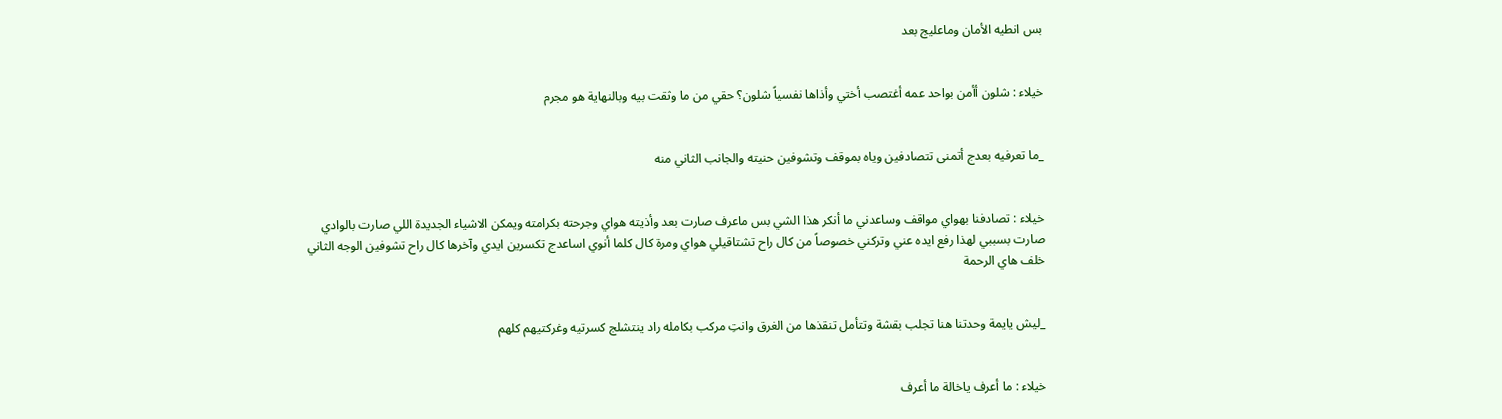بس انطيه الأمان وماعليج بعد


خيلاء : شلون أأمن بواحد عمه أغتصب أختي وأذاها نفسياً شلون؟ حقي من ما وثقت بيه وبالنهاية هو مجرم


_ما تعرفيه بعدج أتمنى تتصادفين وياه بموقف وتشوفين حنيته والجانب الثاني منه


خيلاء : تصادفنا بهواي مواقف وساعدني ما أنكر هذا الشي بس ماعرف صارت بعد وأذيته هواي وجرحته بكرامته ويمكن الاشياء الجديدة اللي صارت بالوادي صارت بسببي لهذا رفع ايده عني وتركني خصوصاً من كال راح تشتاقيلي هواي ومرة كال كلما أنوي اساعدج تكسرين ايدي وآخرها كال راح تشوفين الوجه الثاني خلف هاي الرحمة


_ليش يايمة وحدتنا هنا تجلب بقشة وتتأمل تنقذها من الغرق وانتِ مركب بكامله راد ينتشلج كسرتيه وغركتيهم كلهم


خيلاء : ما أعرف ياخالة ما أعرف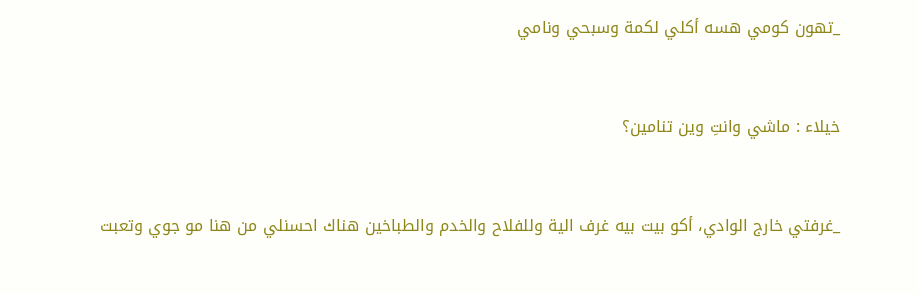_تهون كومي هسه أكلي لكمة وسبحي ونامي


خيلاء : ماشي وانتِ وين تنامين؟


_غرفتي خارج الوادي، أكو بيت بيه غرف الية وللفلاح والخدم والطباخين هناك احسنلي من هنا مو جوي وتعبت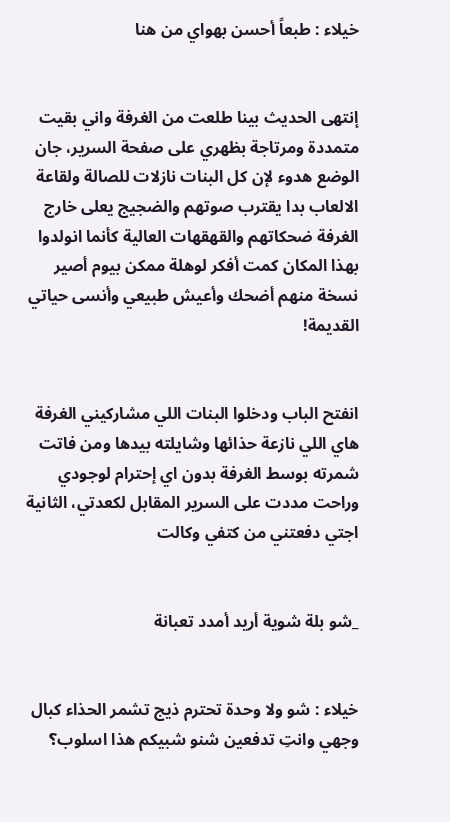خيلاء : طبعاً أحسن بهواي من هنا


إنتهى الحديث بينا طلعت من الغرفة واني بقيت متمددة ومرتاجة بظهري على صفحة السرير، جان الوضع هدوء لإن كل البنات نازلات للصالة ولقاعة الالعاب بدا يقترب صوتهم والضجيج يعلى خارج الغرفة ضحكاتهم والقهقهات العالية كأنما انولدوا بهذا المكان كمت أفكر لوهلة ممكن بيوم أصير نسخة منهم أضحك وأعيش طبيعي وأنسى حياتي القديمة!


انفتح الباب ودخلوا البنات اللي مشاركيني الغرفة هاي اللي نازعة حذائها وشايلته بيدها ومن فاتت شمرته بوسط الغرفة بدون اي إحترام لوجودي وراحت مددت على السرير المقابل لكعدتي، الثانية اجتي دفعتني من كتفي وكالت


_شو بلة شوية أريد أمدد تعبانة


خيلاء : شو ولا وحدة تحترم ذيج تشمر الحذاء كبال وجهي وانتِ تدفعين شنو شبيكم هذا اسلوب؟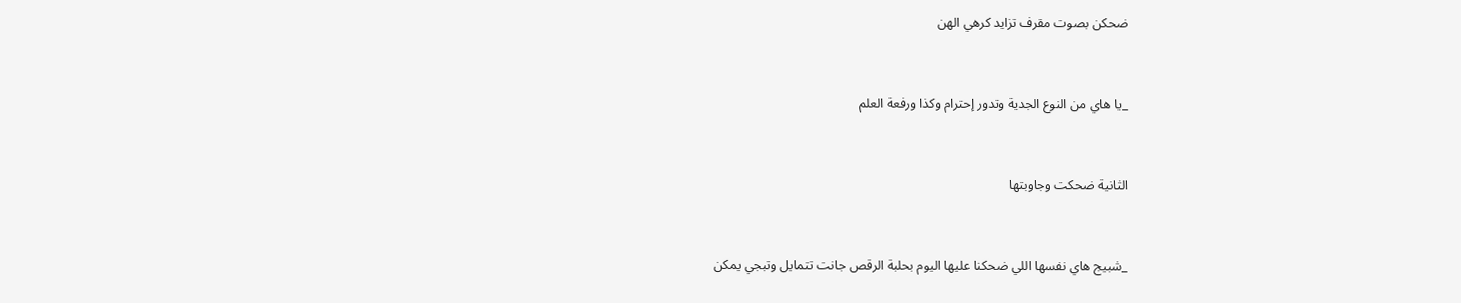ضحكن بصوت مقرف تزايد كرهي الهن


_يا هاي من النوع الجدية وتدور إحترام وكذا ورفعة العلم


الثانية ضحكت وجاوبتها


_شبيج هاي نفسها اللي ضحكنا عليها اليوم بحلبة الرقص جانت تتمايل وتبجي يمكن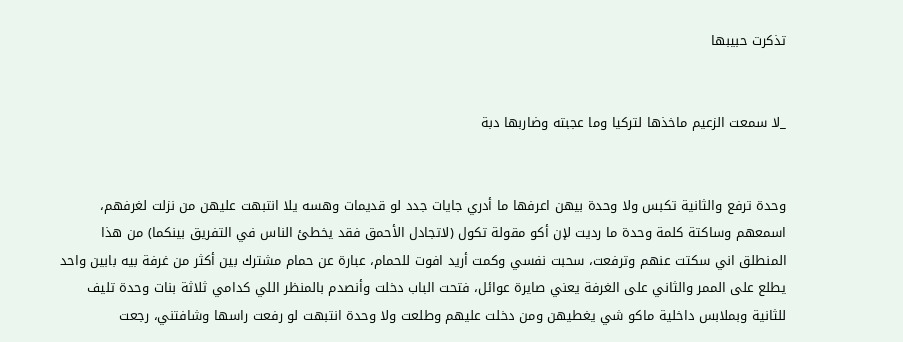تذكرت حبيبها


_لا سمعت الزعيم ماخذها لتركيا وما عجبته وضاربها دبة


وحدة ترفع والثانية تكبس ولا وحدة بيهن اعرفها ما أدري جايات جدد لو قديمات وهسه يلا انتبهت عليهن من نزلت لغرفهم، اسمعهم وساكتة كلمة وحدة ما رديت لإن أكو مقولة تكول (لاتجادل الأحمق فقد يخطئ الناس في التفريق بينكما) من هذا المنطلق اني سكتت عنهم وترفعت، سحبت نفسي وكمت أريد افوت للحمام، عبارة عن حمام مشترك بين أكثر من غرفة بيه بابين واحد يطلع على الممر والثاني على الغرفة يعني صايرة عوائل، فتحت الباب دخلت وأنصدم بالمنظر اللي كدامي ثلاثة بنات وحدة تليف للثانية وبملابس داخلية ماكو شي يغطيهن ومن دخلت عليهم وطلعت ولا وحدة انتبهت لو رفعت راسها وشافتني، رجعت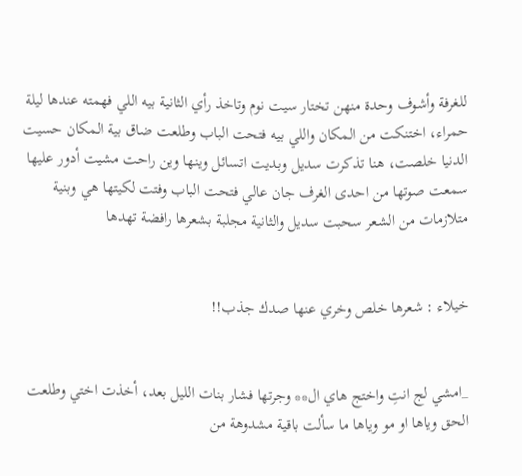للغرفة وأشوف وحدة منهن تختار سيت نوم وتاخذ رأي الثانية بيه اللي فهمته عندها ليلة حمراء، اختنكت من المكان واللي بيه فتحت الباب وطلعت ضاق بية المكان حسيت الدنيا خلصت، هنا تذكرت سديل وبديت اتسائل وينها وين راحت مشيت أدور عليها سمعت صوتها من احدى الغرف جان عالي فتحت الباب وفتت لكيتها هي وبنية متلازمات من الشعر سحبت سديل والثانية مجلبة بشعرها رافضة تهدها


خيلاء : شعرها خلص وخري عنها صدك جذب!!


_امشي لج انتِ واختج هاي ال** وجرتها فشار بنات الليل بعد، أخذت اختي وطلعت الحق وياها او مو وياها ما سألت باقية مشدوهة من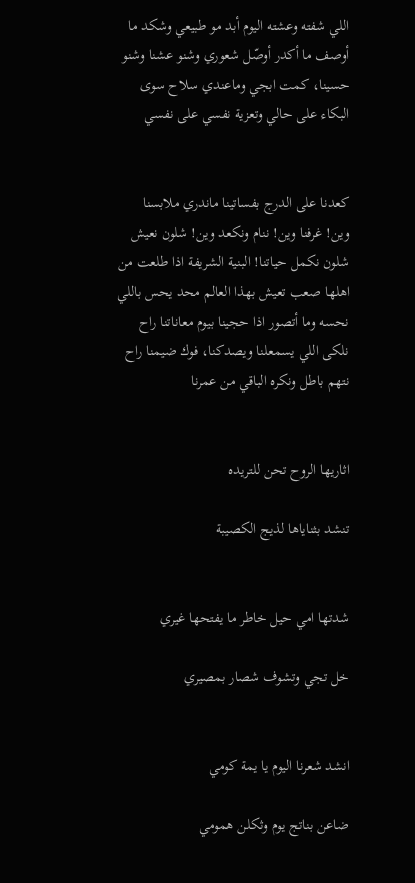اللي شفته وعشته اليوم أبد مو طبيعي وشكد ما أوصف ما أكدر أوصّل شعوري وشنو عشنا وشنو حسينا، كمت ابجي وماعندي سلاح سوى البكاء على حالي وتعزية نفسي على نفسي


كعدنا على الدرج بفساتينا ماندري ملابسنا وين! غرفنا وين! ننام ونكعد وين! شلون نعيش شلون نكمل حياتنا! البنية الشريفة اذا طلعت من اهلها صعب تعيش بهذا العالم محد يحس باللي نحسه وما أتصور اذا حجينا بيوم معاناتنا راح نلكى اللي يسمعلنا ويصدكنا، فوك ضيمنا راح نتهم باطل ونكره الباقي من عمرنا


اثاريها الروح تحن للتريده

تنشد بثناياها لذيج الكصيبة


شدتها امي حيل خاطر ما يفتحها غيري

خل تجي وتشوف شصار بمصيري


انشد شعرنا اليوم يا يمة كومي

ضاعن بناتج يوم وثكلن همومي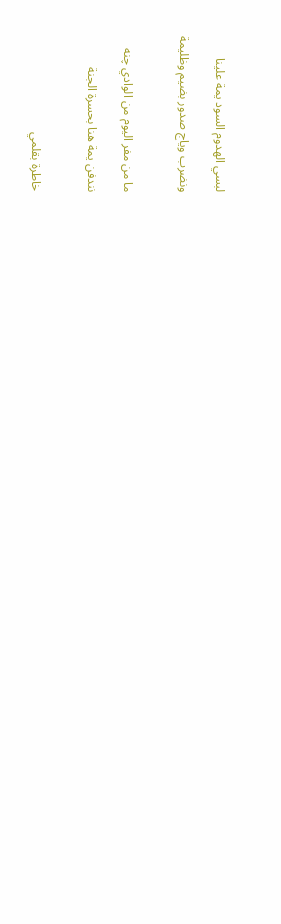لبسي الهدوم السود يمة علينا

ونضرب وياج صدور بضيم وظليمة


ما من مفر اليوم من الوادي چنه

نندفن يمة هنا بحسرة الجنة


خاطرة بقلمي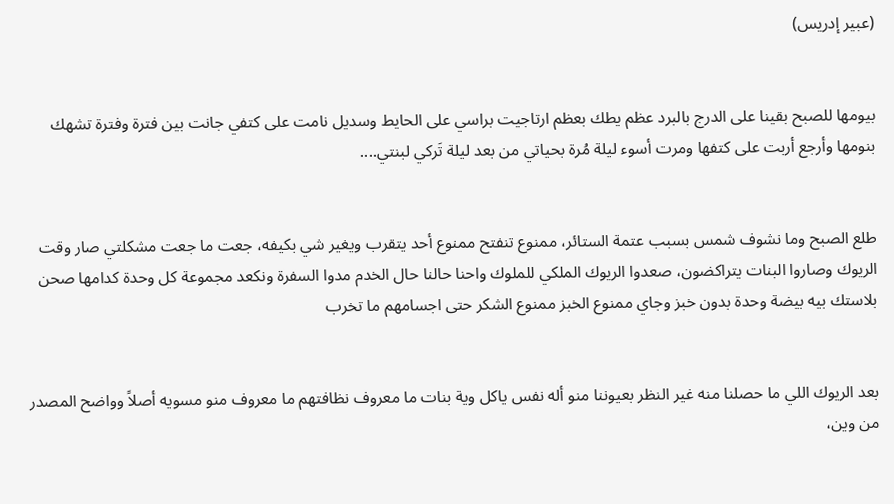(عبير إدريس)


بيومها للصبح بقينا على الدرج بالبرد عظم يطك بعظم ارتاجيت براسي على الحايط وسديل نامت على كتفي جانت بين فترة وفترة تشهك بنومها وأرجع أربت على كتفها ومرت أسوء ليلة مُرة بحياتي من بعد ليلة تَركي لبنتي....


طلع الصبح وما نشوف شمس بسبب عتمة الستائر، ممنوع تنفتح ممنوع أحد يتقرب ويغير شي بكيفه، جعت ما جعت مشكلتي صار وقت الريوك وصاروا البنات يتراكضون، صعدوا الريوك الملكي للملوك واحنا حالنا حال الخدم مدوا السفرة ونكعد مجموعة كل وحدة كدامها صحن بلاستك بيه بيضة وحدة بدون خبز وجاي ممنوع الخبز ممنوع الشكر حتى اجسامهم ما تخرب


بعد الريوك اللي ما حصلنا منه غير النظر بعيوننا منو أله نفس ياكل وية بنات ما معروف نظافتهم ما معروف منو مسويه أصلاً وواضح المصدر من وين،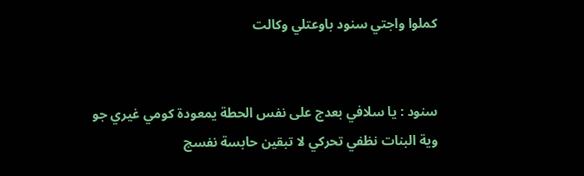كملوا واجتي سنود باوعتلي وكالت


سنود : يا سلافي بعدج على نفس الحطة يمعودة كومي غيري جو وية البنات نظفي تحركي لا تبقين حابسة نفسج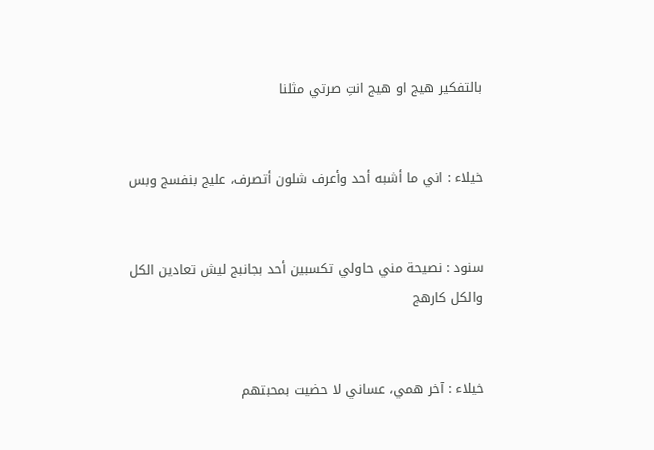بالتفكير هيج او هيج انتِ صرتي مثلنا


خيلاء : اني ما أشبه أحد وأعرف شلون أتصرف، عليج بنفسج وبس


سنود : نصيحة مني حاولي تكسبين أحد بجانبج ليش تعادين الكل والكل كارهج


خيلاء : آخر همي، عساني لا حضيت بمحبتهم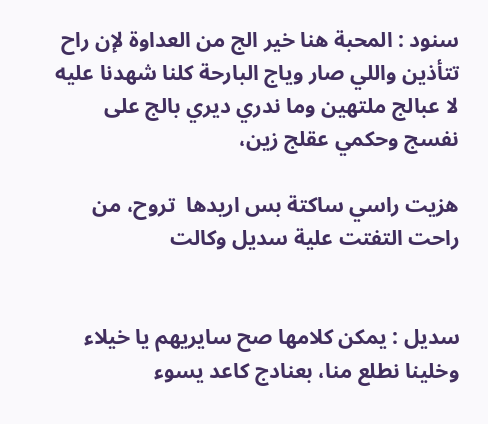سنود : المحبة هنا خير الج من العداوة لإن راح تتأذين واللي صار وياج البارحة كلنا شهدنا عليه لا عبالج ملتهين وما ندري ديري بالج على نفسج وحكمي عقلج زين،

هزيت راسي ساكتة بس اريدها  تروح، من راحت التفتت علية سديل وكالت


سديل : يمكن كلامها صح سايريهم يا خيلاء وخلينا نطلع منا، بعنادج كاعد يسوء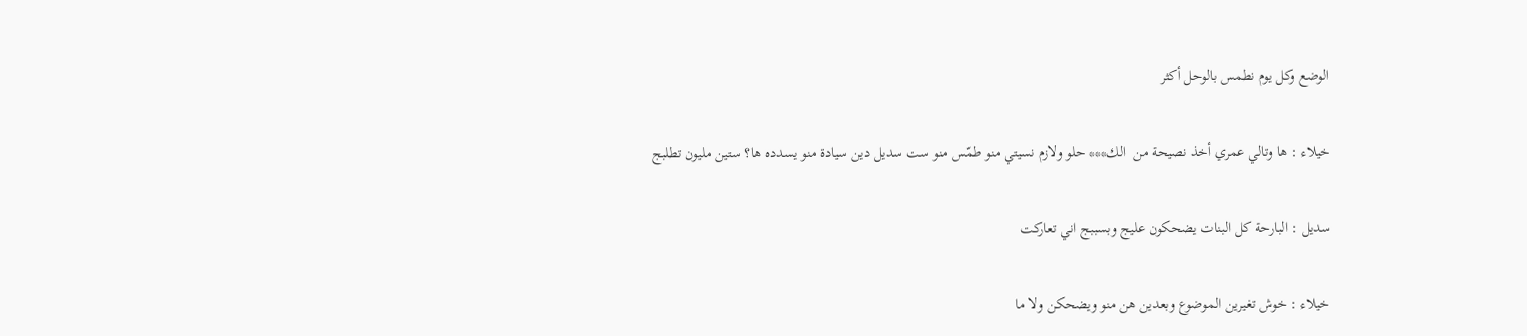الوضع وكل يوم نطمس بالوحل أكثر


خيلاء : ها وتالي عمري أخذ نصيحة من  الك*** حلو ولازم نسيتي منو طمّس منو ست سديل دين سيادة منو يسدده ها؟ ستين مليون تطلبج


سديل : البارحة كل البنات يضحكون عليج وبسببج اني تعاركت


خيلاء : خوش تغيرين الموضوع وبعدين هن منو ويضحكن ولا ما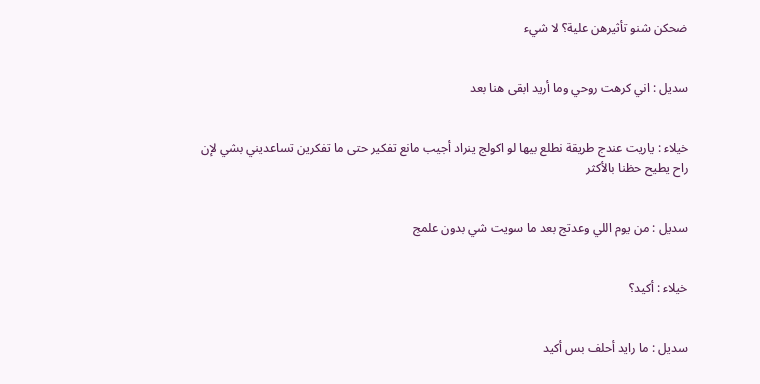ضحكن شنو تأثيرهن علية؟ لا شيء


سديل : اني كرهت روحي وما أريد ابقى هنا بعد


خيلاء : ياريت عندج طريقة نطلع بيها لو اكولج ينراد أجيب مانع تفكير حتى ما تفكرين تساعديني بشي لإن راح يطيح حظنا بالأكثر


سديل : من يوم اللي وعدتج بعد ما سويت شي بدون علمج


خيلاء : أكيد؟


سديل : ما رايد أحلف بس أكيد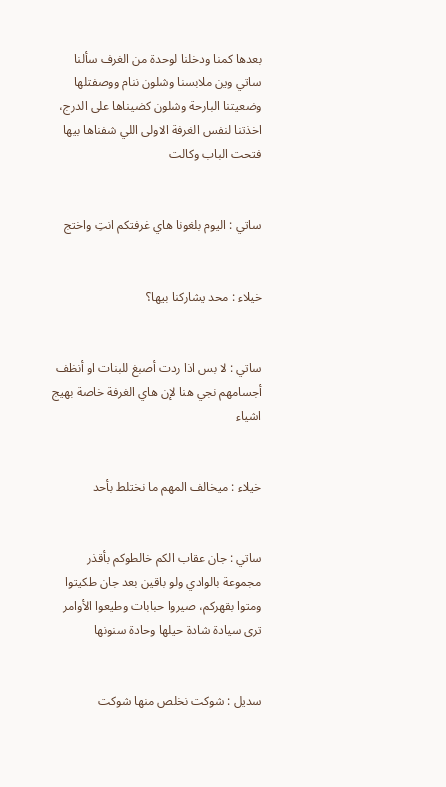بعدها كمنا ودخلنا لوحدة من الغرف سألنا ساتي وين ملابسنا وشلون ننام ووصفتلها وضعيتنا البارحة وشلون كضيناها على الدرج، اخذتنا لنفس الغرفة الاولى اللي شفناها بيها فتحت الباب وكالت


ساتي : اليوم بلغونا هاي غرفتكم انتِ واختج


خيلاء : محد يشاركنا بيها؟


ساتي : لا بس اذا ردت أصبغ للبنات او أنظف أجسامهم نجي هنا لإن هاي الغرفة خاصة بهيج اشياء


خيلاء : ميخالف المهم ما نختلط بأحد


ساتي : جان عقاب الكم خالطوكم بأقذر مجموعة بالوادي ولو باقين بعد جان طكيتوا ومتوا بقهركم، صيروا حبابات وطيعوا الأوامر ترى سيادة شادة حيلها وحادة سنونها


سديل : شوكت نخلص منها شوكت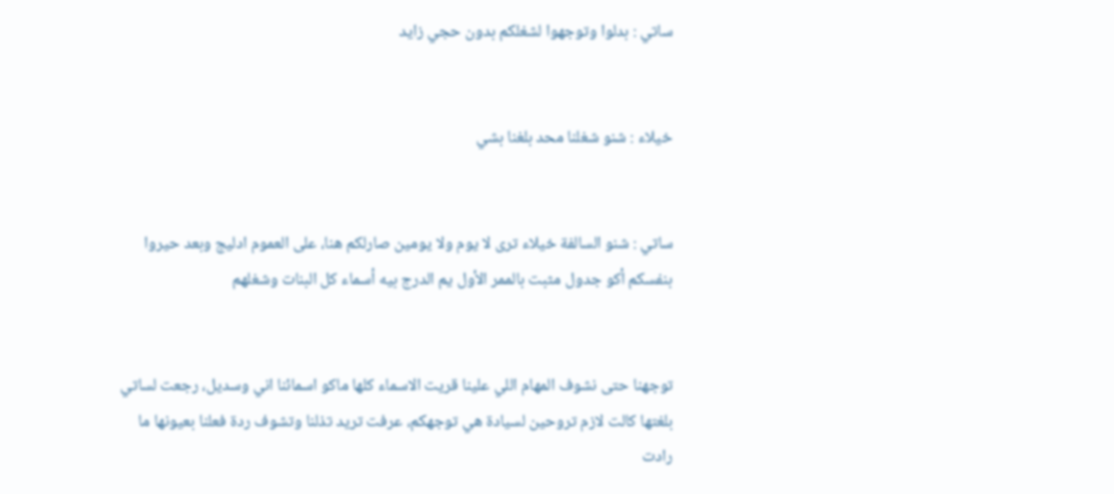ساتي : بدلوا وتوجهوا لشغلكم بدون حجي زايد


خيلاء : شنو شغلنا محد بلغنا بشي


ساتي : شنو السالفة خيلاء ترى لا يوم ولا يومين صارلكم هنا، على العموم ادليج وبعد حيروا بنفسكم أكو جدول مثبت بالممر الأول يم الدرج بيه أسماء كل البنات وشغلهم


توجهنا حتى نشوف المهام اللي علينا قريت الاسماء كلها ماكو اسمائنا اني وسديل، رجعت لساتي بلغتها كالت لازم تروحين لسيادة هي توجهكم، عرفت تريد تذلنا وتشوف ردة فعلنا بعيونها ما رادت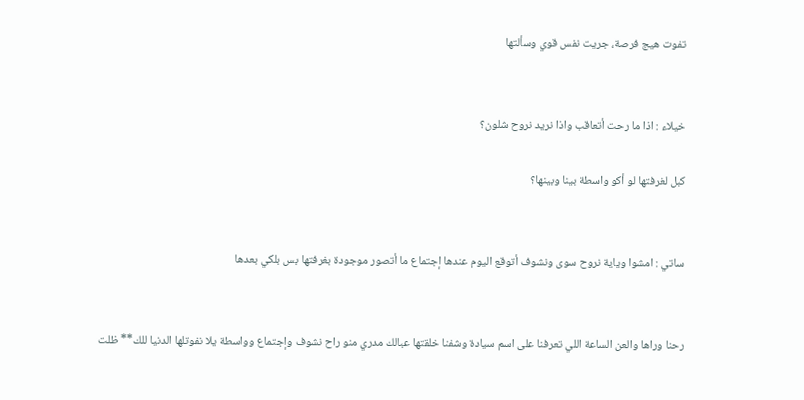تفوت هيج فرصة، جريت نفس قوي وسألتها


خيلاء : اذا ما رحت أتعاقب واذا نريد نروح شلون؟

كبل لغرفتها لو أكو واسطة بينا وبينها؟


ساتي : امشوا وياية نروح سوى ونشوف أتوقع اليوم عندها إجتماع ما أتصور موجودة بغرفتها بس بلكي بعدها


رحنا وراها والعن الساعة اللي تعرفنا على اسم سيادة وشفنا خلقتها عبالك مدري منو راح نشوف وإجتماع وواسطة يلا نفوتلها الدنيا للك** ظلت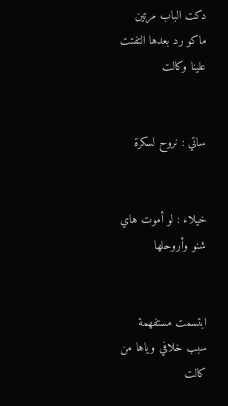دكت الباب مرتين ماكو رد بعدها التفتت علينا وكالت


ساتي : نروح لسكرة


خيلاء : لو أموت هاي شنو وأروحلها


ابتسمت مستفهمة سبب خلافي وياها من كالت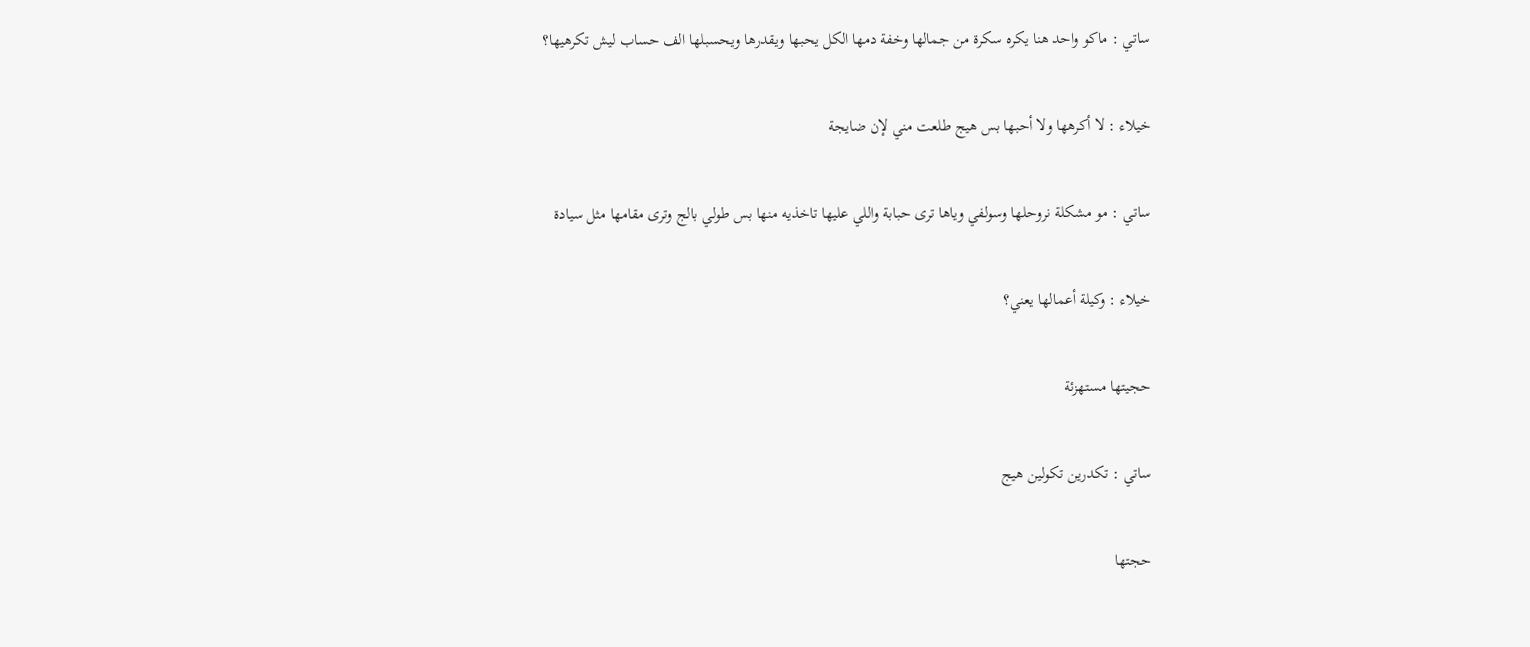ساتي : ماكو واحد هنا يكره سكرة من جمالها وخفة دمها الكل يحبها ويقدرها ويحسبلها الف حساب ليش تكرهيها؟


خيلاء : لا أكرهها ولا أحبها بس هيج طلعت مني لإن ضايجة


ساتي : مو مشكلة نروحلها وسولفي وياها ترى حبابة واللي عليها تاخذيه منها بس طولي بالج وترى مقامها مثل سيادة


خيلاء : وكيلة أعمالها يعني؟


حجيتها مستهزئة


ساتي : تكدرين تكولين هيج


حجتها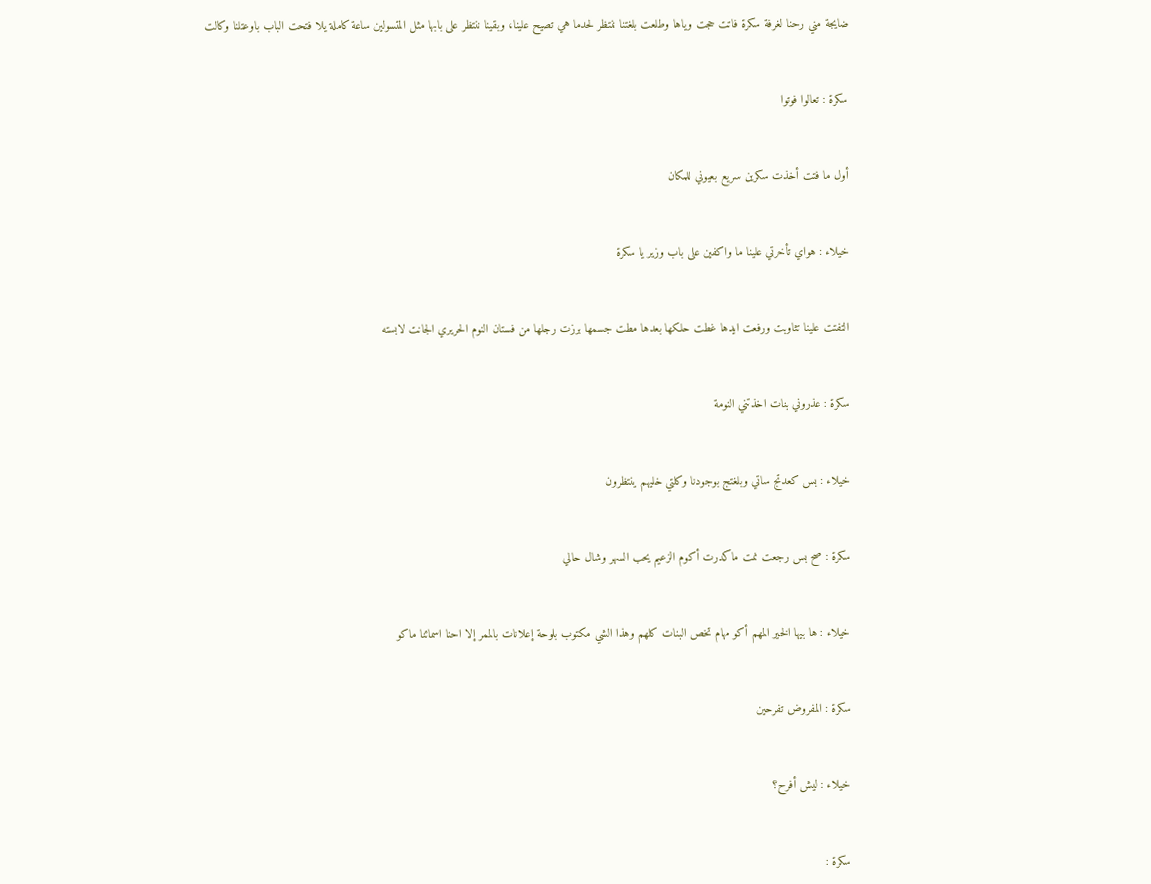ضايجة مني رحنا لغرفة سكرة فاتت حجت وياها وطلعت بلغتنا ننتظر لحدما هي تصيح علينا، وبقينا ننتظر على بابها مثل المتسولين ساعة كاملة يلا فتحت الباب باوعتلنا وكالت


سكرة : تعالوا فوتوا


أول ما فتت أخذت سكرين سريع بعيوني للمكان


خيلاء : هواي تأخرتي علينا ما واكفين على باب وزير يا سكرة


التفتت علينا تثاوبت ورفعت ايدها غطت حلكها بعدها مطت جسمها برزت رجلها من فستان النوم الحريري الجانت لابسته


سكرة : عذروني بنات اخذتني النومة


خيلاء : بس كعدتج ساتي وبلغتج بوجودنا وكلتي خليهم ينتظرون


سكرة : صح بس رجعت نمت ماكدرت أكوم الزعيم يحب السهر وشال حالي


خيلاء : ها بيها الخير المهم أكو مهام تخص البنات كلهم وهذا الشي مكتوب بلوحة إعلانات بالممر إلا احنا اسمائنا ماكو


سكرة : المفروض تفرحين


خيلاء : ليش أفرح؟


سكرة :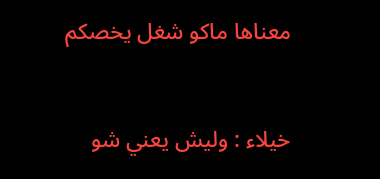معناها ماكو شغل يخصكم


خيلاء : وليش يعني شو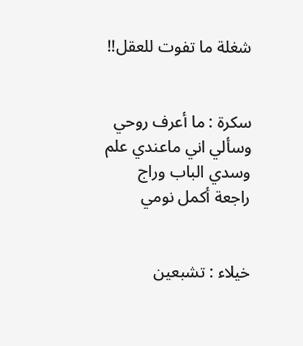شغلة ما تفوت للعقل!!


سكرة : ما أعرف روحي وسألي اني ماعندي علم وسدي الباب وراج راجعة أكمل نومي


خيلاء : تشبعين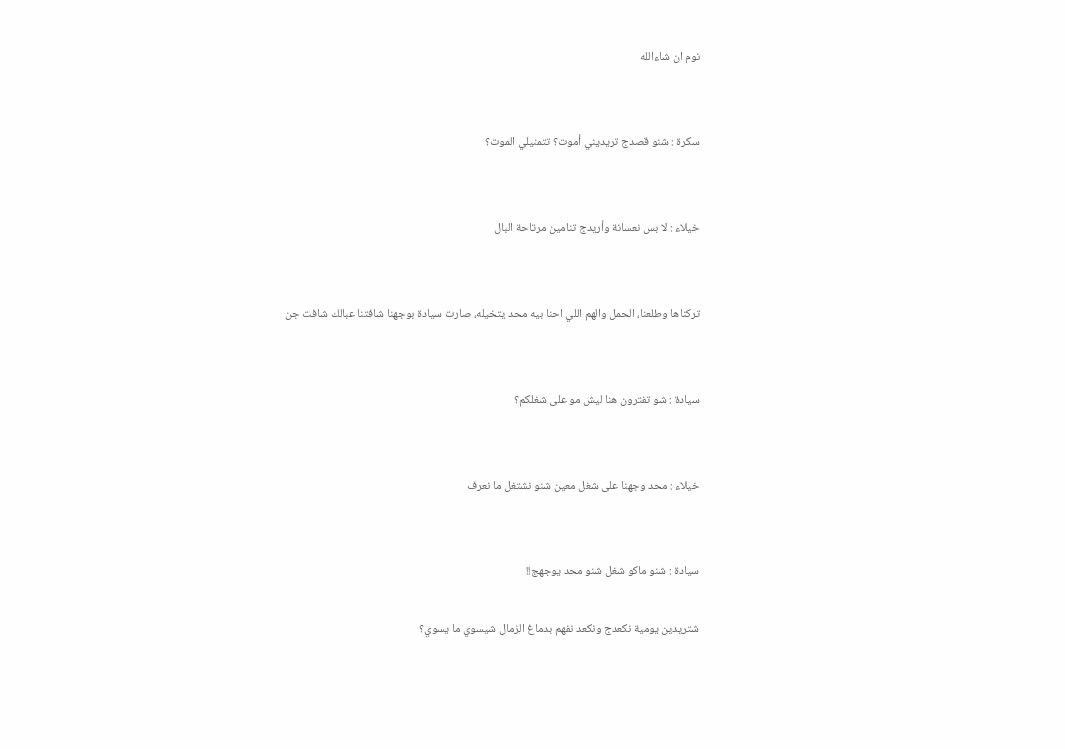نوم ان شاءالله


سكرة : شنو قصدج تريديني أموت؟ تتمنيلي الموت؟


خيلاء : لا بس نعسانة وأريدج تنامين مرتاحة البال


تركناها وطلعنا، الحمل والهم اللي احنا بيه محد يتخيله، صارت سيادة بوجهنا شافتنا عبالك شافت جن


سيادة : شو تفترون هنا ليش مو على شغلكم؟


خيلاء : محد وجهنا على شغل معين شنو نشتغل ما نعرف


سيادة : شنو ماكو شغل شنو محد يوجهج!!

شتريدين يومية نكعدج ونكعد نفهم بدماغ الزمال شيسوي ما يسوي؟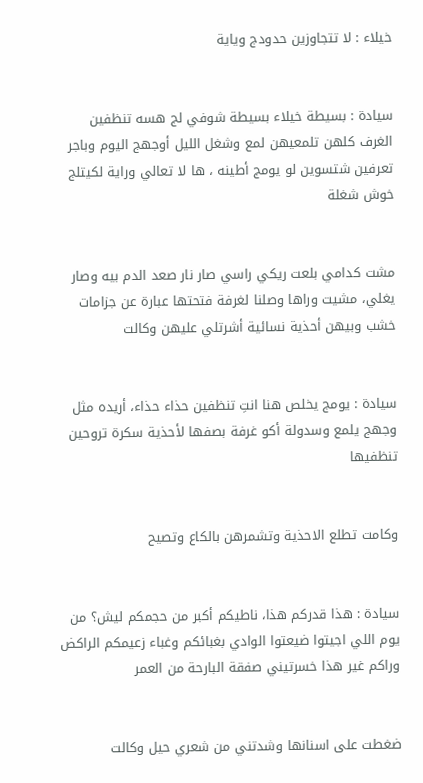خيلاء : لا تتجاوزين حدودج وياية


سيادة : بسيطة خيلاء بسيطة شوفي لج هسه تنظفين الغرف كلهن تلمعيهن لمع وشغل الليل أوجهج اليوم وباجر تعرفين شتسوين لو يومج أطينه ، ها لا تعالي وراية لكيتلج خوش شغلة


مشت كدامي بلعت ريكي راسي صار نار صعد الدم بيه وصار يغلي، مشيت وراها وصلنا لغرفة فتحتها عبارة عن جزامات خشب وبيهن أحذية نسائية أشرتلي عليهن وكالت


سيادة : يومج يخلص هنا انتِ تنظفين حذاء حذاء، أريده مثل وجهج يلمع وسدولة أكو غرفة بصفها لأحذية سكرة تروحين تنظفيها


وكامت تطلع الاحذية وتشمرهن بالكاع وتصيح


سيادة : هذا قدركم هذا، ناطيكم أكبر من حجمكم ليش؟ من يوم اللي اجيتوا ضيعتوا الوادي بغبائكم وغباء زعيمكم الراكض وراكم غير هذا خسرتيني صفقة البارحة من العمر


ضغطت على اسنانها وشدتني من شعري حيل وكالت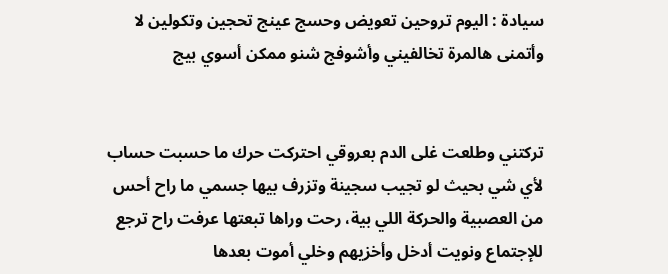سيادة : اليوم تروحين تعويض وحسج عينج تحجين وتكولين لا وأتمنى هالمرة تخالفيني وأشوفج شنو ممكن أسوي بيج


تركتني وطلعت غلى الدم بعروقي احتركت حرك ما حسبت حساب لأي شي بحيث لو تجيب سجينة وتزرف بيها جسمي ما راح أحس من العصبية والحركة اللي بية، رحت وراها تبعتها عرفت راح ترجع للإجتماع ونويت أدخل وأخزيهم وخلي أموت بعدها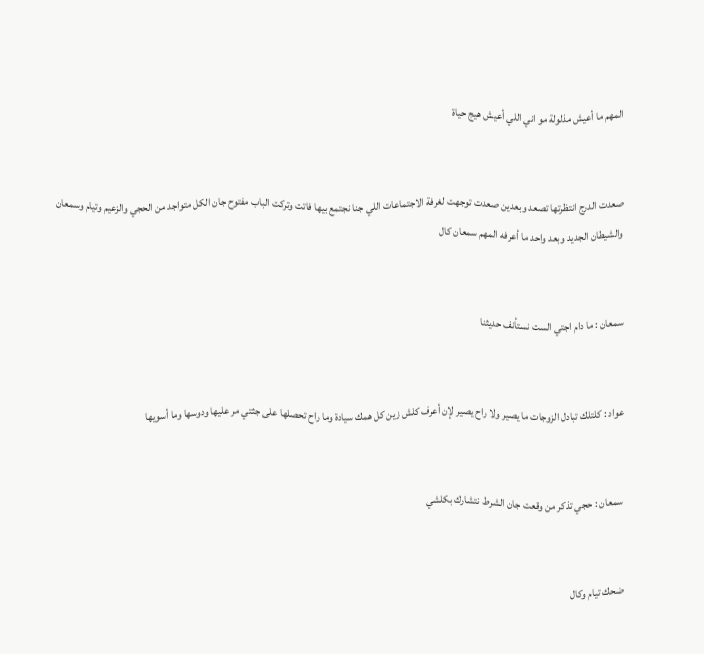المهم ما أعيش مذلولة مو اني اللي أعيش هيج حياة


صعدت الدرج انتظرتها تصعد وبعدين صعدت توجهت لغرفة الاجتماعات اللي جنا نجتمع بيها فاتت وتركت الباب مفتوح جان الكل متواجد من الحجي والزعيم وتيام وسمعان والشيطان الجديد وبعد واحد ما أعرفه المهم سمعان كال


سمعان : ما دام اجتي الست نستأنف حديثنا


عواد : كلتلك تبادل الزوجات ما يصير ولا راح يصير لإن أعرف كلش زين كل همك سيادة وما راح تحصلها على جثتي مر عليها ودوسها وما أسويها


سمعان : حجي تذكر من وقعت جان الشرط نتشارك بكلشي


ضحك تيام وكال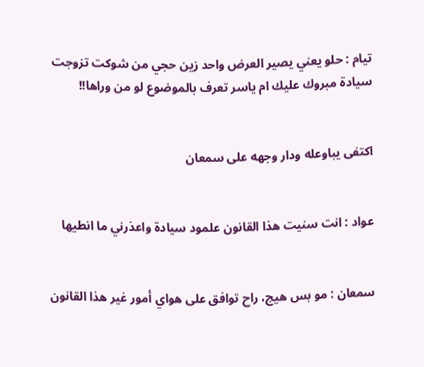تيام : حلو يعني يصير العرض واحد زين حجي من شوكت تزوجت سيادة مبروك عليك ام ياسر تعرف بالموضوع لو من وراها!!


اكتفى يباوعله ودار وجهه على سمعان


عواد : انت سنيت هذا القانون علمود سيادة واعذرني ما انطيها


سمعان : مو بس هيج، راح توافق على هواي أمور غير هذا القانون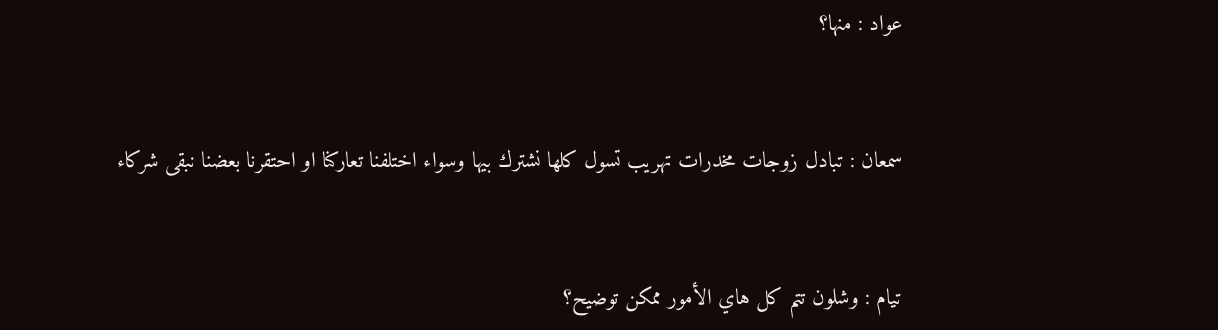عواد : منها؟


سمعان : تبادل زوجات مخدرات تهريب تسول كلها نشترك بيها وسواء اختلفنا تعاركنا او احتقرنا بعضنا نبقى شركاء


تيام : وشلون تتم كل هاي الأمور ممكن توضيح؟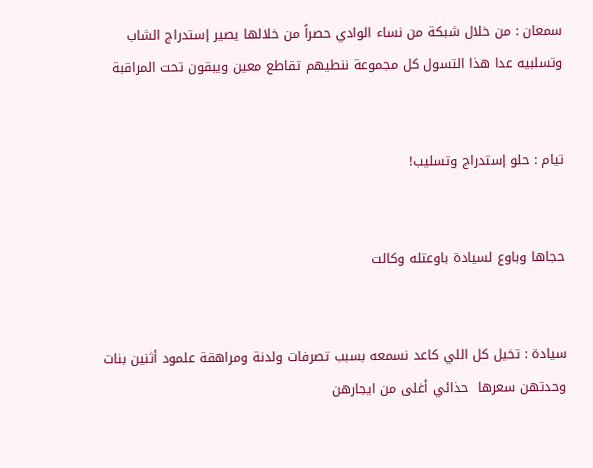سمعان : من خلال شبكة من نساء الوادي حصراً من خلالها يصير إستدراج الشاب وتسلبيه عدا هذا التسول كل مجموعة ننطيهم تقاطع معين ويبقون تحت المراقبة


تيام : حلو إستدراج وتسليب!


حجاها وباوع لسيادة باوعتله وكالت


سيادة : تخيل كل اللي كاعد نسمعه بسبب تصرفات ولدنة ومراهقة علمود أثنين بنات وحدتهن سعرها  حذائي أغلى من ايجارهن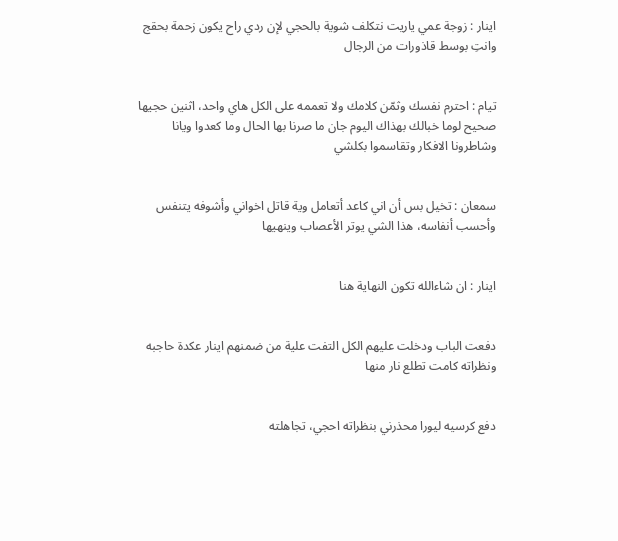اينار : زوجة عمي ياريت نتكلف شوية بالحجي لإن ردي راح يكون زحمة بحقج وانتِ بوسط قاذورات من الرجال


تيام : احترم نفسك وثمّن كلامك ولا تعممه على الكل هاي واحد، اثنين حجيها صحيح لوما خبالك بهذاك اليوم جان ما صرنا بها الحال وما كعدوا ويانا وشاطرونا الافكار وتقاسموا بكلشي


سمعان : تخيل بس أن اني كاعد أتعامل وية قاتل اخواني وأشوفه يتنفس وأحسب أنفاسه، هذا الشي يوتر الأعصاب وينهيها


اينار : ان شاءالله تكون النهاية هنا


دفعت الباب ودخلت عليهم الكل التفت علية من ضمنهم اينار عكدة حاجبه ونظراته كامت تطلع نار منها


دفع كرسيه ليورا محذرني بنظراته احجي، تجاهلته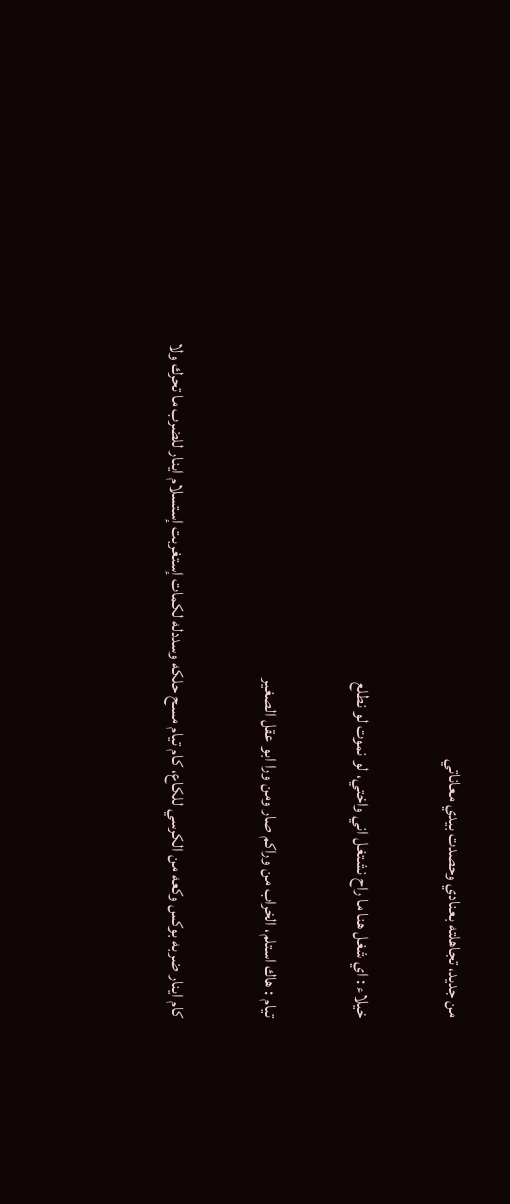من جديد، تجاهلته بعنادي وحصدت بيدي معاناتي


خيلاء : اي شغل هنا ما راح نشتغل اني واختي، لو نموت لو نطلع


تيام : هاك استلم، الخراب من وراكم صار ومن ورا ابو عقل الصغير


كام اينار ضربه بوكس وكعه من الكرسي للكاع، كام تيام مسح حلكه وسددله لكمات إستغربت إستسلام اينار للضرب ما تحرك ولا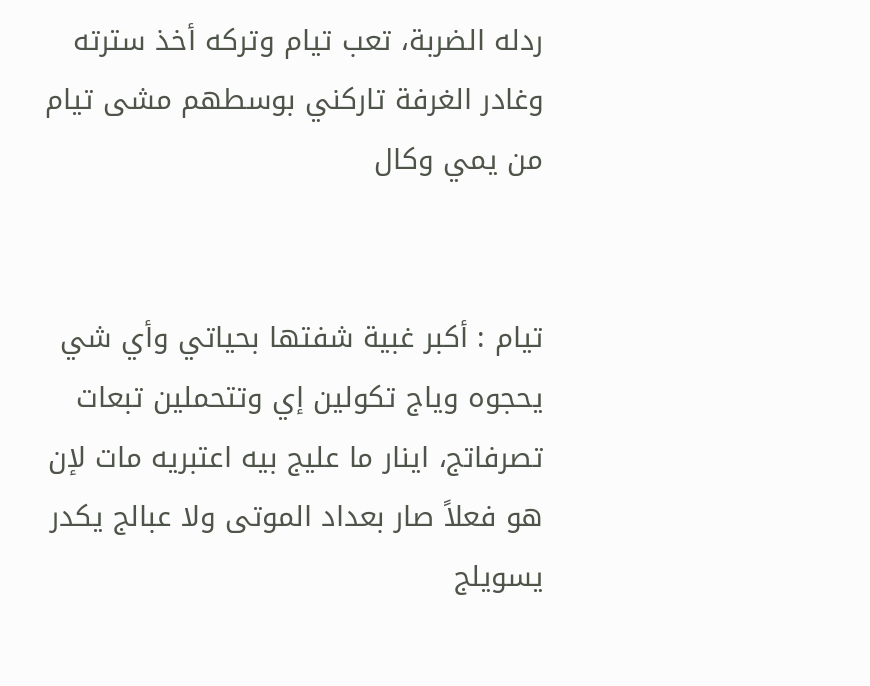ردله الضربة، تعب تيام وتركه أخذ سترته وغادر الغرفة تاركني بوسطهم مشى تيام من يمي وكال


تيام : أكبر غبية شفتها بحياتي وأي شي يحجوه وياج تكولين إي وتتحملين تبعات تصرفاتج، اينار ما عليج بيه اعتبريه مات لإن هو فعلاً صار بعداد الموتى ولا عبالج يكدر يسويلج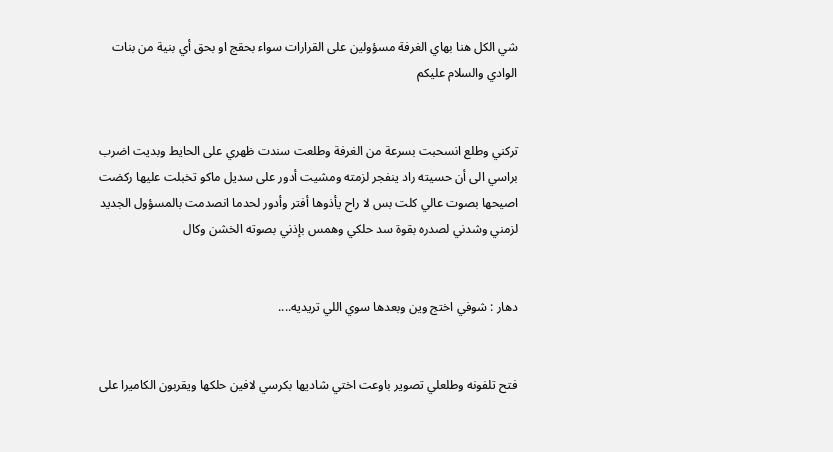شي الكل هنا بهاي الغرفة مسؤولين على القرارات سواء بحقج او بحق أي بنية من بنات الوادي والسلام عليكم


تركني وطلع انسحبت بسرعة من الغرفة وطلعت سندت ظهري على الحايط وبديت اضرب براسي الى أن حسيته راد ينفجر لزمته ومشيت أدور على سديل ماكو تخبلت عليها ركضت اصيحها بصوت عالي كلت بس لا راح يأذوها أفتر وأدور لحدما انصدمت بالمسؤول الجديد لزمني وشدني لصدره بقوة سد حلكي وهمس بإذني بصوته الخشن وكال


دهار : شوفي اختج وين وبعدها سوي اللي تريديه....


فتح تلفونه وطلعلي تصوير باوعت اختي شاديها بكرسي لافين حلكها ويقربون الكاميرا على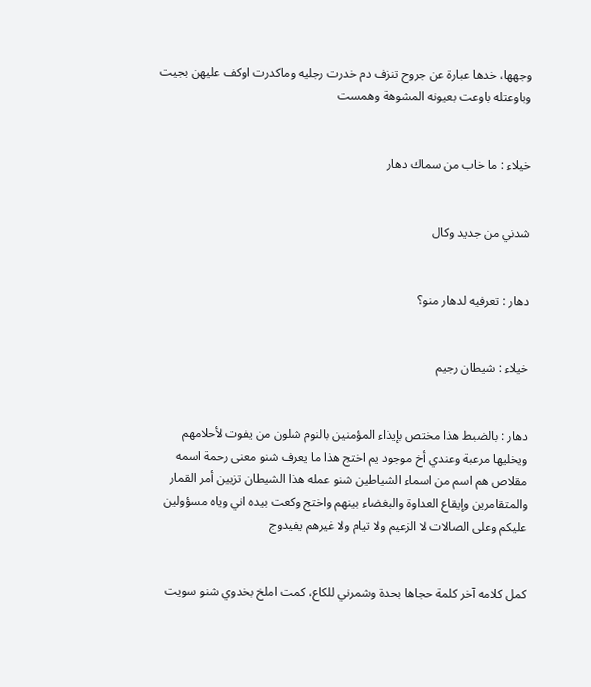وجهها، خدها عبارة عن جروح تنزف دم خدرت رجليه وماكدرت اوكف عليهن بجيت وباوعتله باوعت بعيونه المشوهة وهمست


خيلاء : ما خاب من سماك دهار


شدني من جديد وكال


دهار : تعرفيه لدهار منو؟


خيلاء : شيطان رجيم


دهار : بالضبط هذا مختص بإيذاء المؤمنين بالنوم شلون من يفوت لأحلامهم ويخليها مرعبة وعندي أخ موجود يم اختج هذا ما يعرف شنو معنى رحمة اسمه مقلاص هم اسم من اسماء الشياطين شنو عمله هذا الشيطان تزيين أمر القمار والمتقامرين وإيقاع العداوة والبغضاء بينهم واختج وكعت بيده اني وياه مسؤولين عليكم وعلى الصالات لا الزعيم ولا تيام ولا غيرهم يفيدوج


كمل كلامه آخر كلمة حجاها بحدة وشمرني للكاع، كمت املخ بخدوي شنو سويت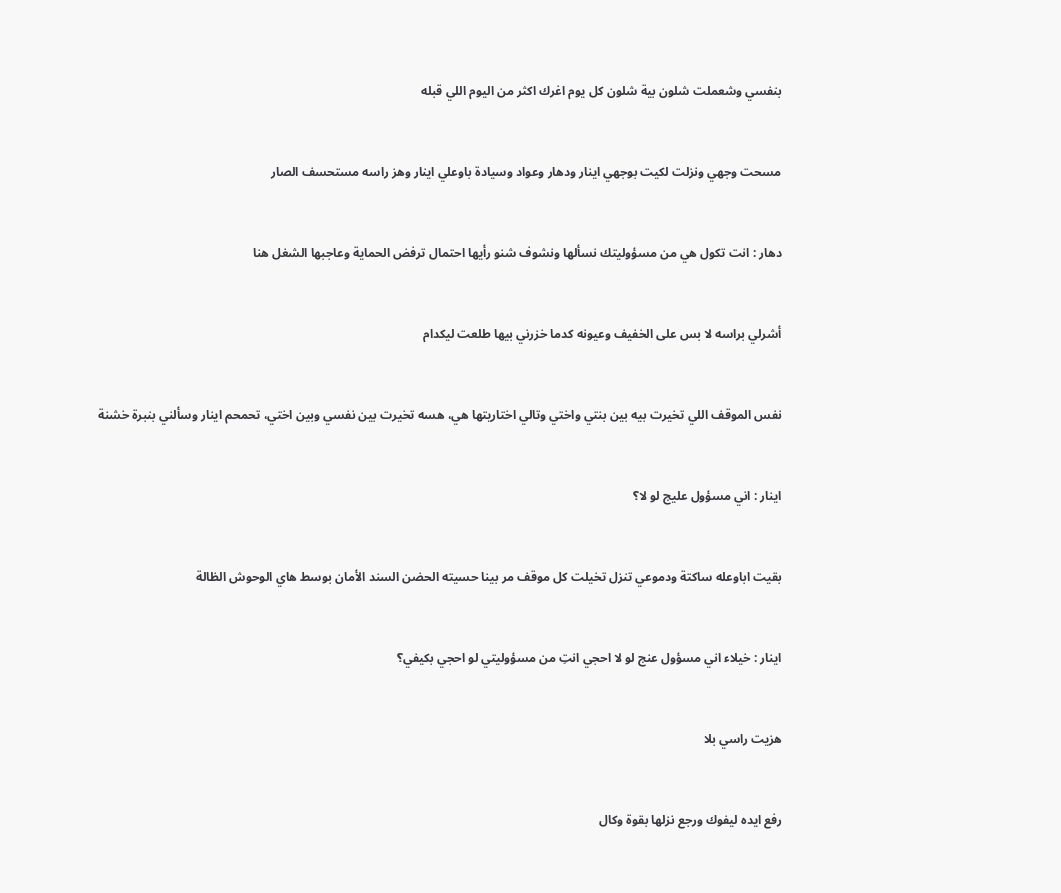بنفسي وشعملت شلون بية شلون كل يوم اغرك اكثر من اليوم اللي قبله


مسحت وجهي ونزلت لكيت بوجهي اينار ودهار وعواد وسيادة باوعلي اينار وهز راسه مستحسف الصار


دهار : انت تكول هي من مسؤوليتك نسألها ونشوف شنو رأيها احتمال ترفض الحماية وعاجبها الشغل هنا


أشرلي براسه لا بس على الخفيف وعيونه كدما خزرني بيها طلعت ليكدام


نفس الموقف اللي تخيرت بيه بين بنتي واختي وتالي اختاريتها هي، هسه تخيرت بين نفسي وبين اختي، تحمحم اينار وسألني بنبرة خشنة


اينار : اني مسؤول عليج لو لا؟


بقيت اباوعله ساكتة ودموعي تنزل تخيلت كل موقف مر بينا حسيته الحضن السند الأمان بوسط هاي الوحوش الظالة


اينار : خيلاء اني مسؤول عنج لو لا احجي انتِ من مسؤوليتي لو احجي بكيفي؟


هزيت راسي بلا


رفع ايده ليفوك ورجع نزلها بقوة وكال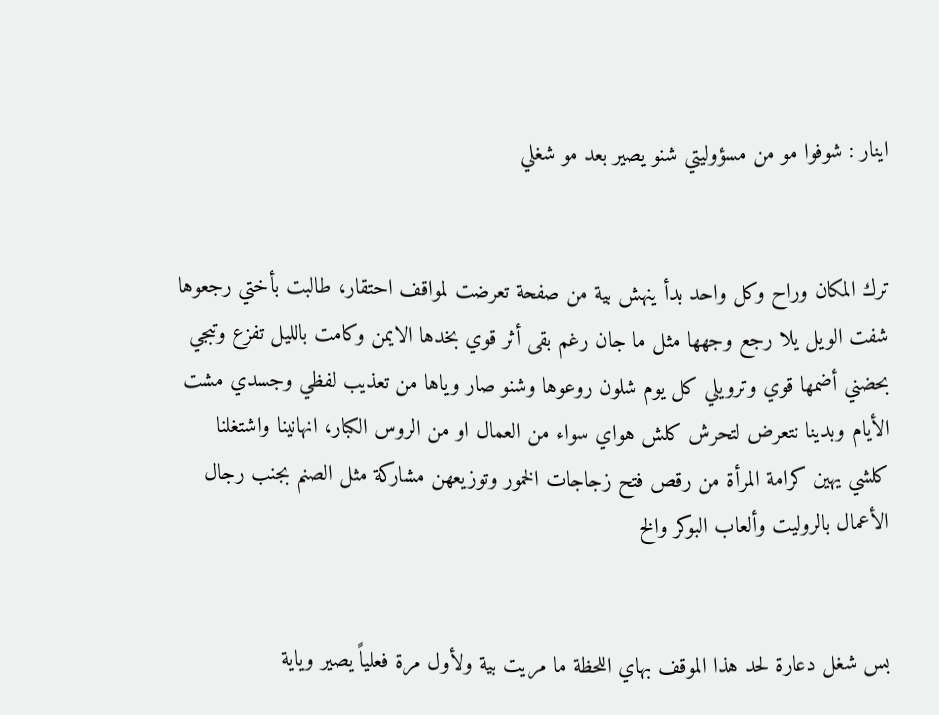اينار : شوفوا مو من مسؤوليتي شنو يصير بعد مو شغلي


ترك المكان وراح وكل واحد بدأ ينهش بية من صفحة تعرضت لمواقف احتقار، طالبت بأختي رجعوها شفت الويل يلا رجع وجهها مثل ما جان رغم بقى أثر قوي بخدها الايمن وكامت بالليل تفزع وتبجي بحضني أضمها قوي وترويلي كل يوم شلون روعوها وشنو صار وياها من تعذيب لفظي وجسدي مشت الأيام وبدينا نتعرض لتحرش كلش هواي سواء من العمال او من الروس الكبار، انهانينا واشتغلنا كلشي يهين كرامة المرأة من رقص فتح زجاجات الخمور وتوزيعهن مشاركة مثل الصنم بجنب رجال الأعمال بالروليت وألعاب البوكر والخ


بس شغل دعارة لحد هذا الموقف بهاي اللحظة ما مريت بية ولأول مرة فعلياً يصير وياية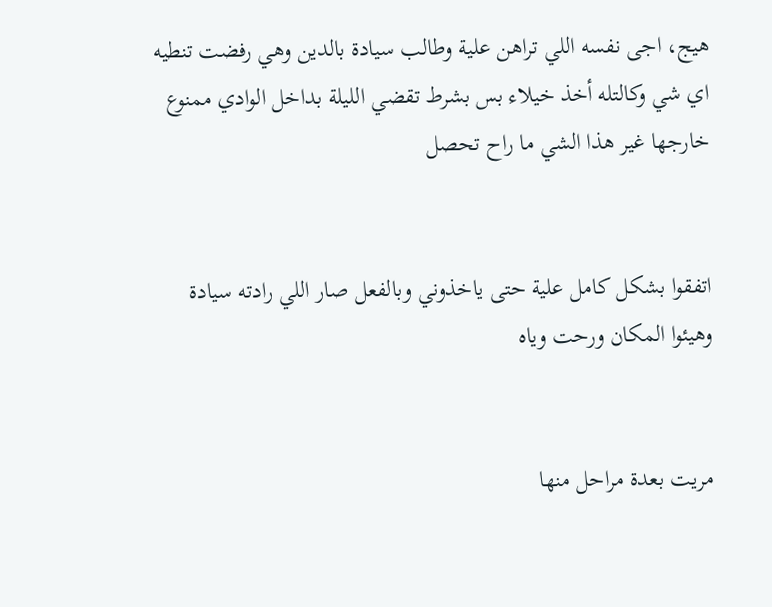هيج، اجى نفسه اللي تراهن علية وطالب سيادة بالدين وهي رفضت تنطيه اي شي وكالتله أخذ خيلاء بس بشرط تقضي الليلة بداخل الوادي ممنوع خارجها غير هذا الشي ما راح تحصل


اتفقوا بشكل كامل علية حتى ياخذوني وبالفعل صار اللي رادته سيادة وهيئوا المكان ورحت وياه


مريت بعدة مراحل منها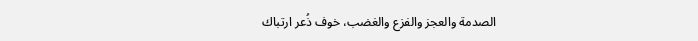الصدمة والعجز والفزع والغضب، خوف ذُعر ارتباك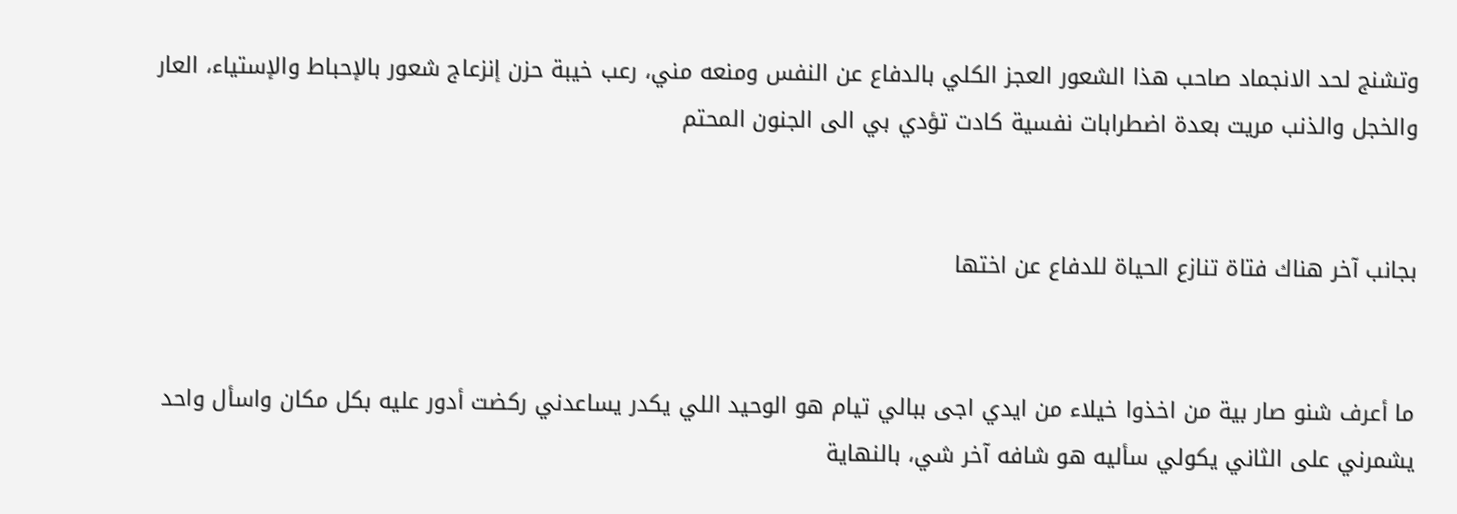وتشنج لحد الانجماد صاحب هذا الشعور العجز الكلي بالدفاع عن النفس ومنعه مني، رعب خيبة حزن إنزعاج شعور بالإحباط والإستياء، العار والخجل والذنب مريت بعدة اضطرابات نفسية كادت تؤدي بي الى الجنون المحتم


بجانب آخر هناك فتاة تنازع الحياة للدفاع عن اختها


ما أعرف شنو صار بية من اخذوا خيلاء من ايدي اجى ببالي تيام هو الوحيد اللي يكدر يساعدني ركضت أدور عليه بكل مكان واسأل واحد يشمرني على الثاني يكولي سأليه هو شافه آخر شي، بالنهاية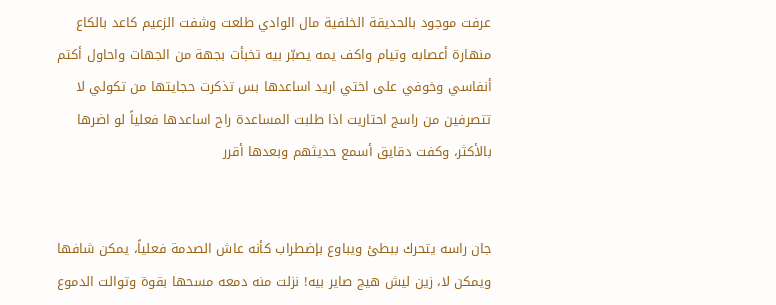عرفت موجود بالحديقة الخلفية مال الوادي طلعت وشفت الزعيم كاعد بالكاع منهارة أعصابه وتيام واكف يمه يصبّر بيه تخبأت بجهة من الجهات واحاول أكتم أنفاسي وخوفي على اختي اريد اساعدها بس تذكرت حجايتها من تكولي لا تتصرفين من راسج احتاريت اذا طلبت المساعدة راح اساعدها فعلياً لو اضرها بالأكثر، وكفت دقايق أسمع حديثهم وبعدها أقرر


جان راسه يتحرك ببطئ ويباوع بإضطراب كأنه عاش الصدمة فعلياً، يمكن شافها ويمكن لا، زين ليش هيج صاير بيه! نزلت منه دمعه مسحها بقوة وتوالت الدموع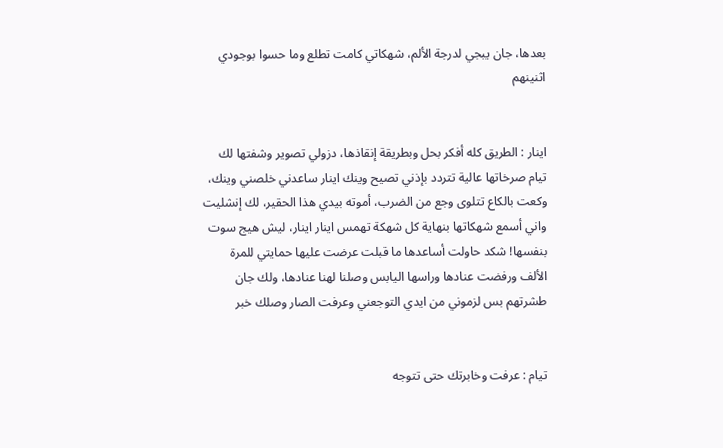بعدها، جان يبجي لدرجة الألم، شهكاتي كامت تطلع وما حسوا بوجودي اثنينهم


اينار : الطريق كله أفكر بحل وبطريقة إنقاذها، دزولي تصوير وشفتها لك تيام صرخاتها عالية تتردد بإذني تصيح وينك اينار ساعدني خلصني وينك، وكعت بالكاع تتلوى وجع من الضرب، أموته بيدي هذا الحقير، لك إنشليت واني أسمع شهكاتها بنهاية كل شهكة تهمس اينار اينار، ليش هيج سوت بنفسها! شكد حاولت أساعدها ما قبلت عرضت عليها حمايتي للمرة الألف ورفضت عنادها وراسها اليابس وصلنا لهنا عنادها، ولك جان طشرتهم بس لزموني من ايدي التوجعني وعرفت الصار وصلك خبر


تيام : عرفت وخابرتك حتى تتوجه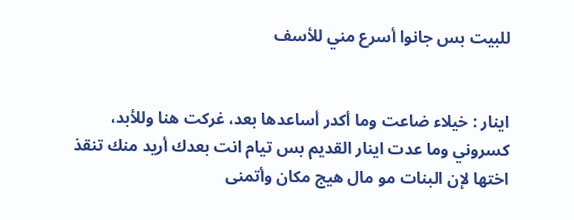للبيت بس جانوا أسرع مني للأسف


اينار : خيلاء ضاعت وما أكدر أساعدها بعد، غركت هنا وللأبد، كسروني وما عدت اينار القديم بس تيام انت بعدك أريد منك تنقذ اختها لإن البنات مو مال هيج مكان وأتمنى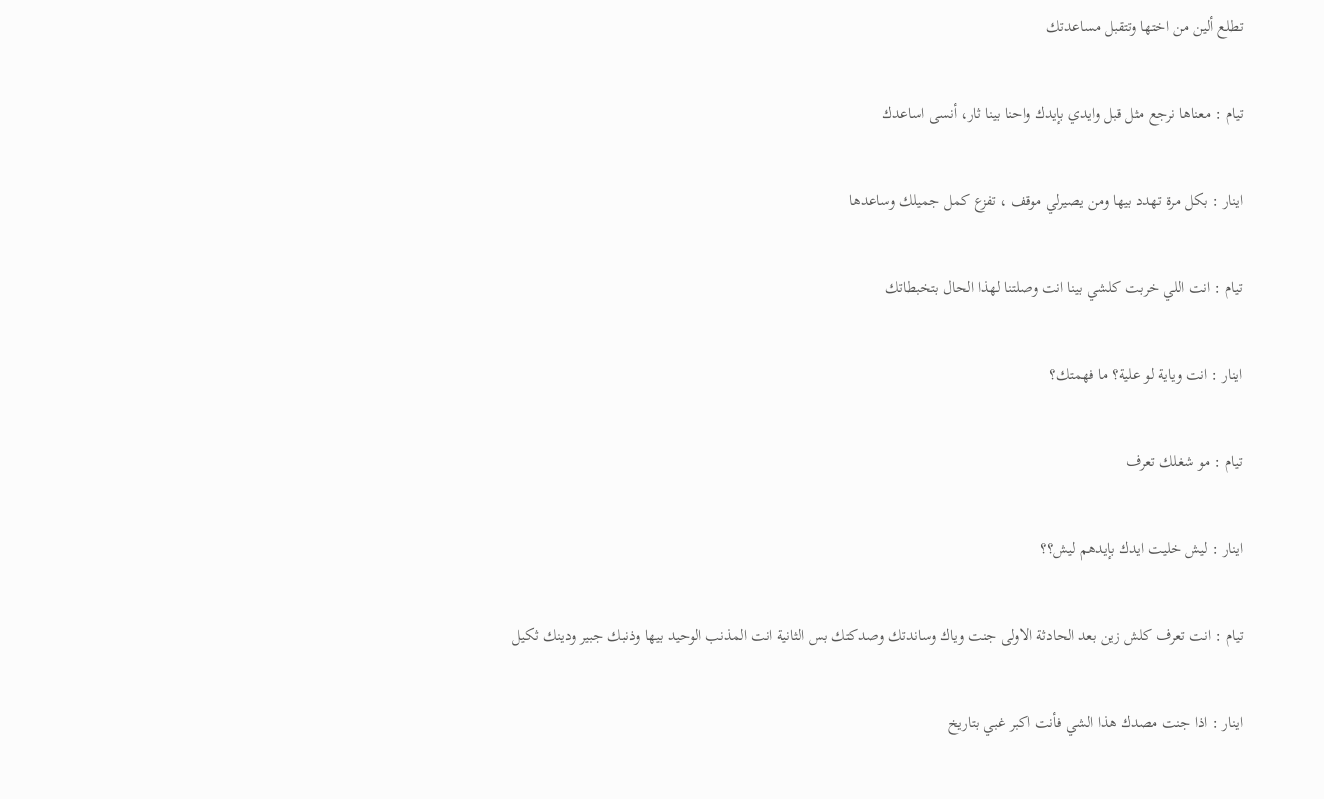تطلع ألين من اختها وتتقبل مساعدتك


تيام : معناها نرجع مثل قبل وايدي بإيدك واحنا بينا ثار، أنسى اساعدك


اينار : بكل مرة تهدد بيها ومن يصيرلي موقف ، تفزع كمل جميلك وساعدها


تيام : انت اللي خربت كلشي بينا انت وصلتنا لهذا الحال بتخبطاتك


اينار : انت وياية لو علية؟ ما فهمتك؟


تيام : مو شغلك تعرف


اينار : ليش خليت ايدك بإيدهم ليش؟؟


تيام : انت تعرف كلش زين بعد الحادثة الاولى جنت وياك وساندتك وصدكتك بس الثانية انت المذنب الوحيد بيها وذنبك جبير ودينك ثكيل


اينار : اذا جنت مصدك هذا الشي فأنت اكبر غبي بتاريخ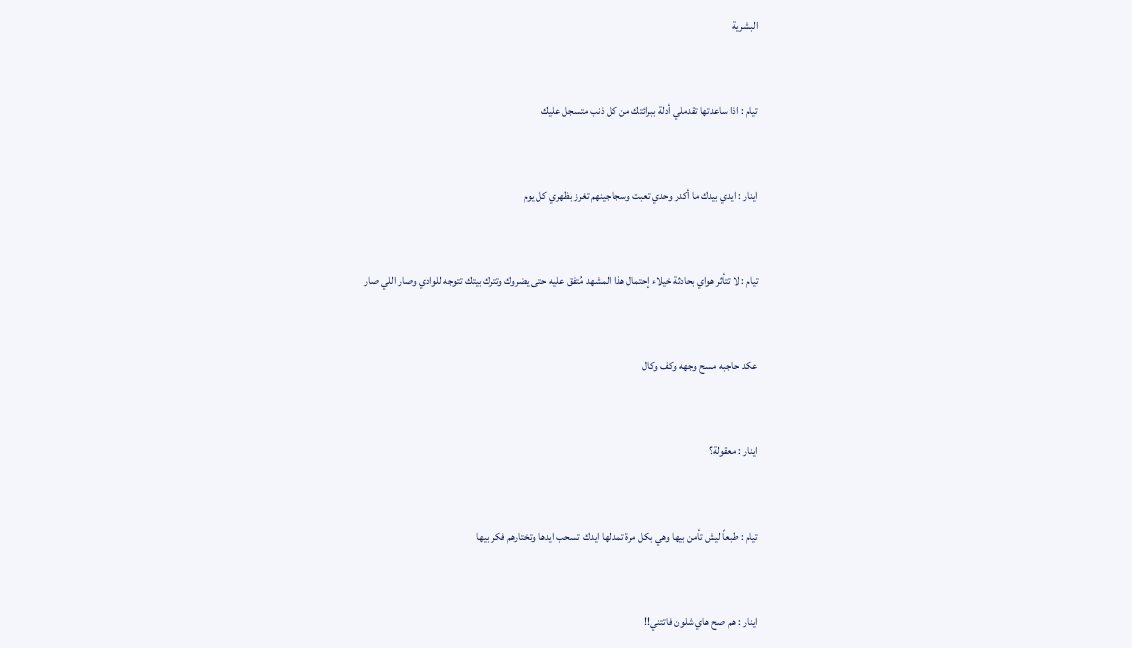البشرية


تيام : اذا ساعدتها تقدملي أدلة ببرائتك من كل ذنب متسجل عليك


اينار : ايدي بيدك ما أكدر وحدي تعبت وسجاجينهم تغرز بظهري كل يوم


تيام : لا تتأثر هواي بحادثة خيلاء إحتمال هذا المشهد مُتفق عليه حتى يضروك وتترك بيتك تتوجه للوادي وصار اللي صار


عكد حاجبه مسح وجهه وكف وكال


اينار : معقولة؟


تيام : طبعاً ليش تأمن بيها وهي بكل مرة تمدلها ايدك  تسحب ايدها وتختارهم فكر بيها


اينار : هم صح هاي شلون فاتتني!!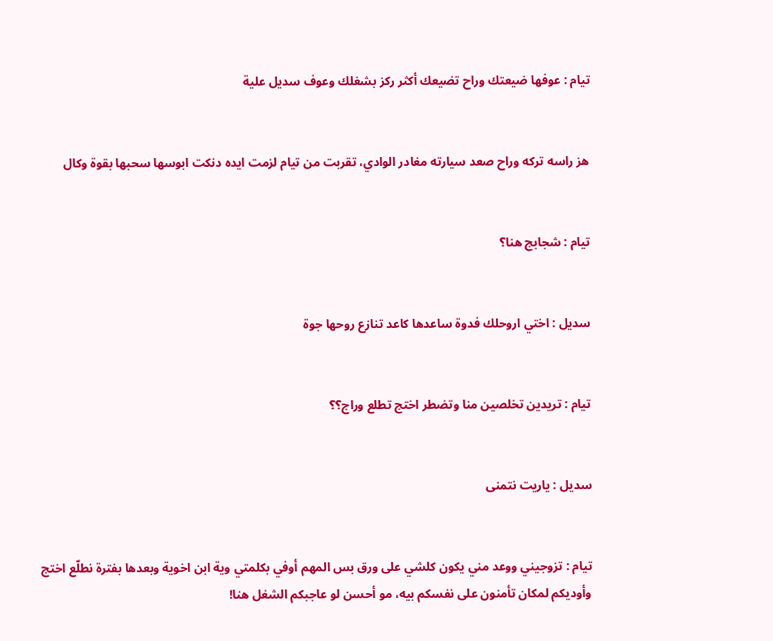تيام : عوفها ضيعتك وراح تضيعك أكثر ركز بشغلك وعوف سديل علية


هز راسه تركه وراح صعد سيارته مغادر الوادي، تقربت من تيام لزمت ايده دنكت ابوسها سحبها بقوة وكال


تيام : شجابج هنا؟


سديل : اختي اروحلك فدوة ساعدها كاعد تنازع روحها جوة


تيام : تريدين تخلصين منا وتضطر اختج تطلع وراج؟؟


سديل : ياريت نتمنى


تيام : تزوجيني ووعد مني يكون كلشي على ورق بس المهم أوفي بكلمتي وية ابن اخوية وبعدها بفترة نطلّع اختج وأوديكم لمكان تأمنون على نفسكم بيه، مو أحسن لو عاجبكم الشغل هنا!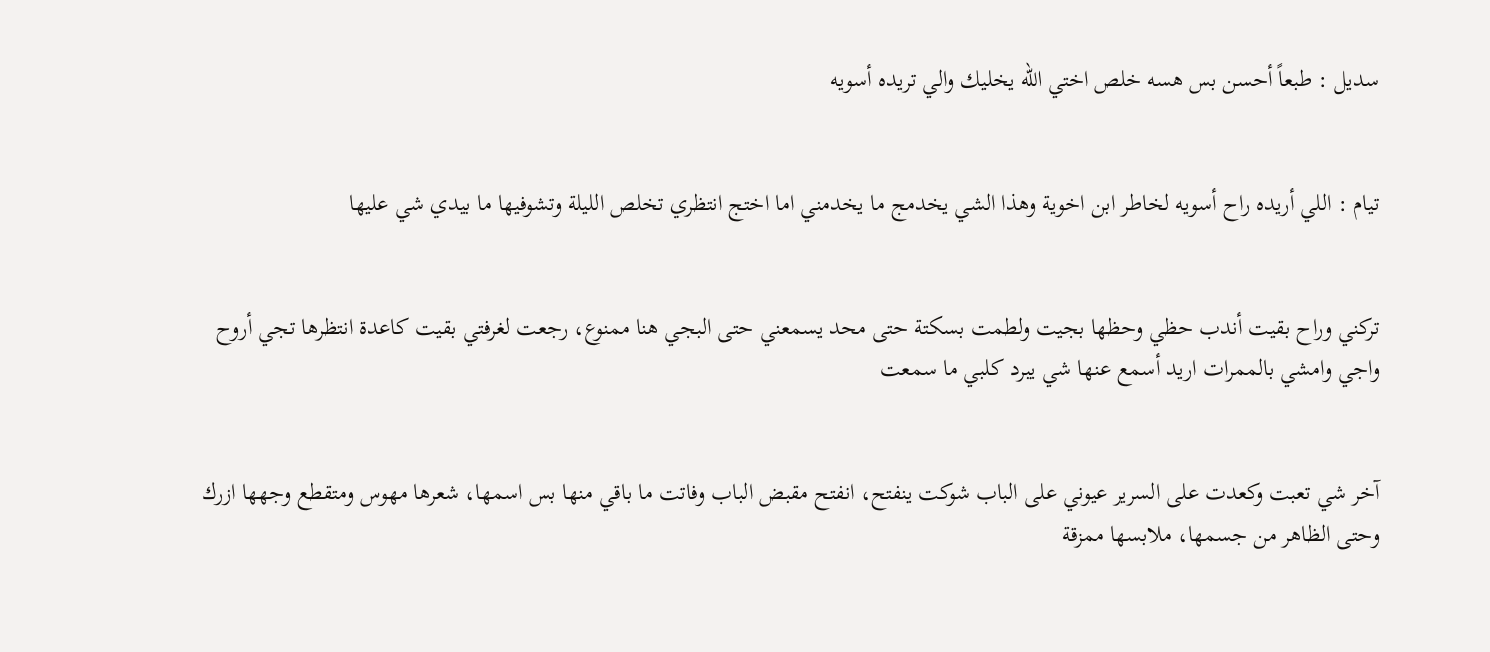سديل : طبعاً أحسن بس هسه خلص اختي الله يخليك والي تريده أسويه


تيام : اللي أريده راح أسويه لخاطر ابن اخوية وهذا الشي يخدمج ما يخدمني اما اختج انتظري تخلص الليلة وتشوفيها ما بيدي شي عليها


تركني وراح بقيت أندب حظي وحظها بجيت ولطمت بسكتة حتى محد يسمعني حتى البجي هنا ممنوع، رجعت لغرفتي بقيت كاعدة انتظرها تجي أروح واجي وامشي بالممرات اريد أسمع عنها شي يبرد كلبي ما سمعت


آخر شي تعبت وكعدت على السرير عيوني على الباب شوكت ينفتح، انفتح مقبض الباب وفاتت ما باقي منها بس اسمها، شعرها مهوس ومتقطع وجهها ازرك وحتى الظاهر من جسمها، ملابسها ممزقة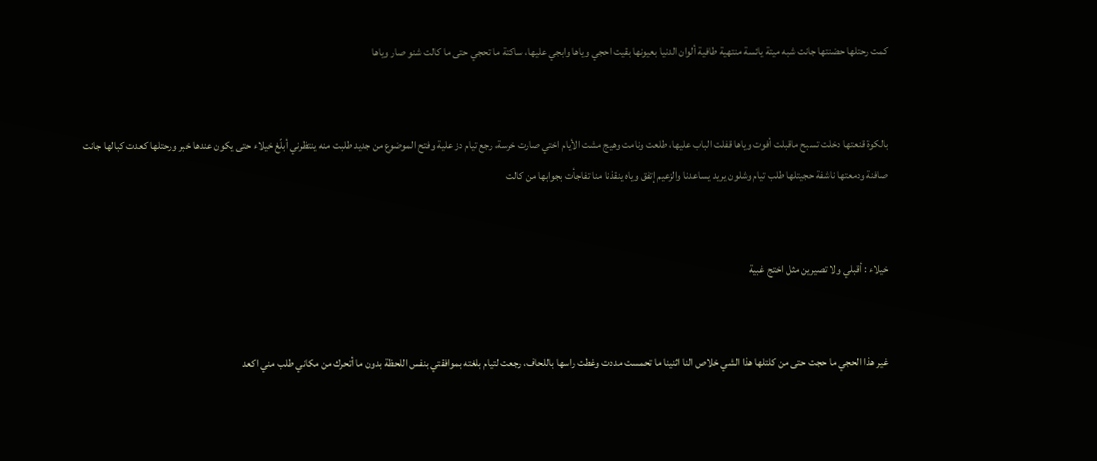كمت رحتلها حضنتها جانت شبه ميتة يائسة منتهية طافية ألوان الدنيا بعيونها بقيت احجي وياها وابجي عليها، ساكتة ما تحجي حتى ما كالت شنو صار وياها


بالكوة قنعتها دخلت تسبح ماقبلت أفوت وياها قفلت الباب عليها، طلعت ونامت وهيج مشت الأيام اختي صارت خرسة، رجع تيام دز علية وفتح الموضوع من جديد طلبت منه ينتظرني أبلّغ خيلاء حتى يكون عندها خبر ورحتلها كعدت كبالها جانت صافنة ودمعتها ناشفة حجيتلها طلب تيام وشلون يريد يساعدنا والزعيم إتفق وياه ينقذنا منا تفاجأت بجوابها من كالت


خيلاء : أقبلي ولا تصيرين مثل اختج غبية


غير هذا الحجي ما حجت حتى من كلتلها هذا الشي خلاص النا اثنينا ما تحمست مددت وغطت راسها باللحاف، رجعت لتيام بلغته بموافقتي بنفس اللحظة بدون ما أتحرك من مكاني طلب مني اكعد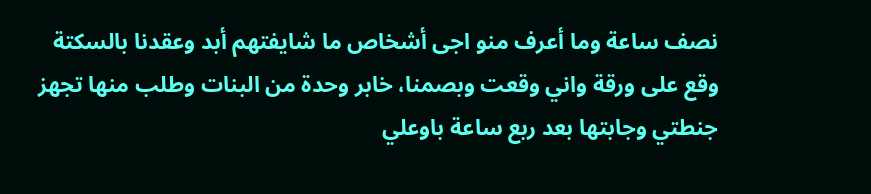نصف ساعة وما أعرف منو اجى أشخاص ما شايفتهم أبد وعقدنا بالسكتة وقع على ورقة واني وقعت وبصمنا، خابر وحدة من البنات وطلب منها تجهز جنطتي وجابتها بعد ربع ساعة باوعلي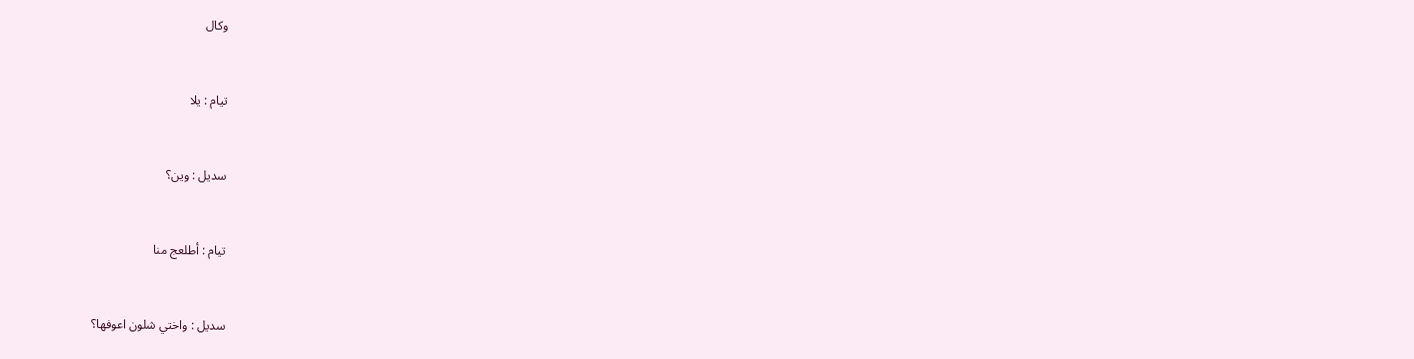وكال


تيام : يلا


سديل : وين؟


تيام : أطلعج منا


سديل : واختي شلون اعوفها؟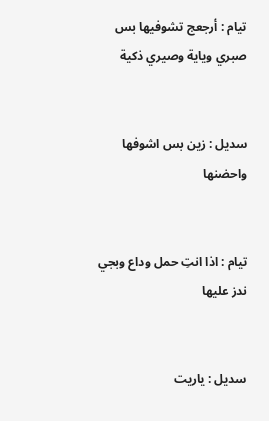تيام : أرجعج تشوفيها بس صبري وياية وصيري ذكية


سديل : زين بس اشوفها واحضنها


تيام : اذا انتِ حمل وداع وبجي ندز عليها


سديل : ياريت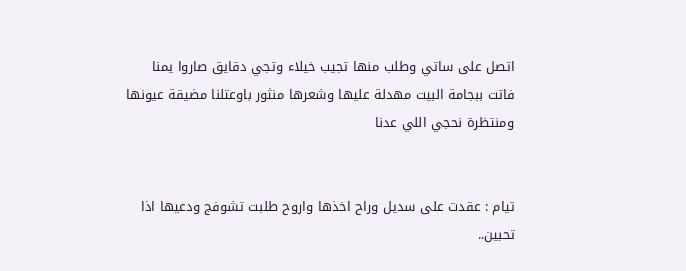اتصل على ساتي وطلب منها تجيب خيلاء وتجي دقايق صاروا يمنا فاتت ببجامة البيت مهدلة عليها وشعرها منثور باوعتلنا مضيقة عيونها ومنتظرة نحجي اللي عدنا


تيام : عقدت على سديل وراح اخذها واروح طلبت تشوفج ودعيها اذا تحبين..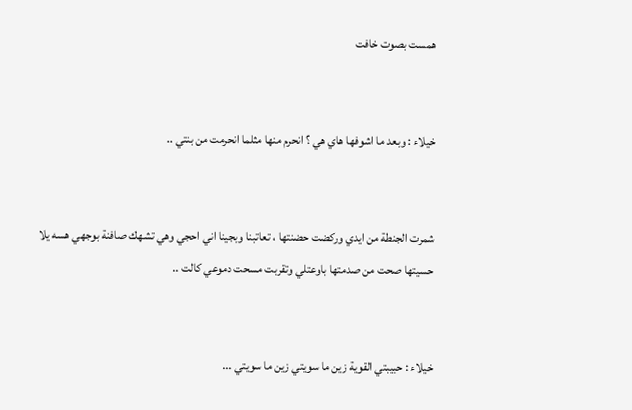همست بصوت خافت


خيلاء : وبعد ما اشوفها هاي هي ؟ انحرم منها مثلما انحرمت من بنتي ..


شمرت الجنطة من ايدي وركضت حضنتها ، تعاتبنا وبجينا اني احجي وهي تشهك صافنة بوجهي هسه يلا حسيتها صحت من صدمتها باوعتلي وتقربت مسحت دموعي كالت ..


خيلاء : حبيبتي القوية زين ما سويتي زين ما سويتي ...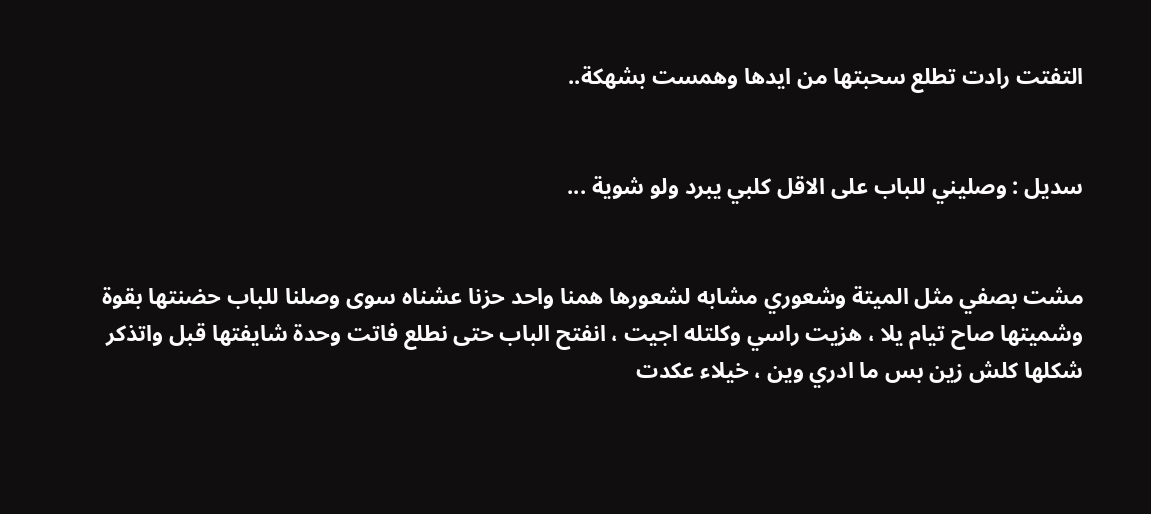التفتت رادت تطلع سحبتها من ايدها وهمست بشهكة..


سديل : وصليني للباب على الاقل كلبي يبرد ولو شوية ...


مشت بصفي مثل الميتة وشعوري مشابه لشعورها همنا واحد حزنا عشناه سوى وصلنا للباب حضنتها بقوة وشميتها صاح تيام يلا ، هزيت راسي وكلتله اجيت ، انفتح الباب حتى نطلع فاتت وحدة شايفتها قبل واتذكر شكلها كلش زين بس ما ادري وين ، خيلاء عكدت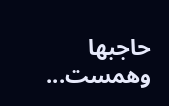حاجبها وهمست...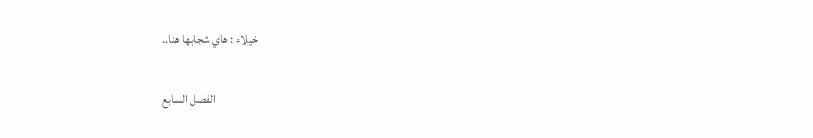خيلاء : هاي شجابها هنا..

                  الفصل السابع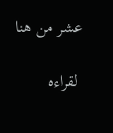عشر من هنا

 لقراءه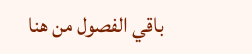باقي الفصول من هنا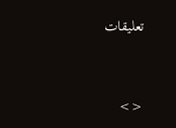تعليقات



<>